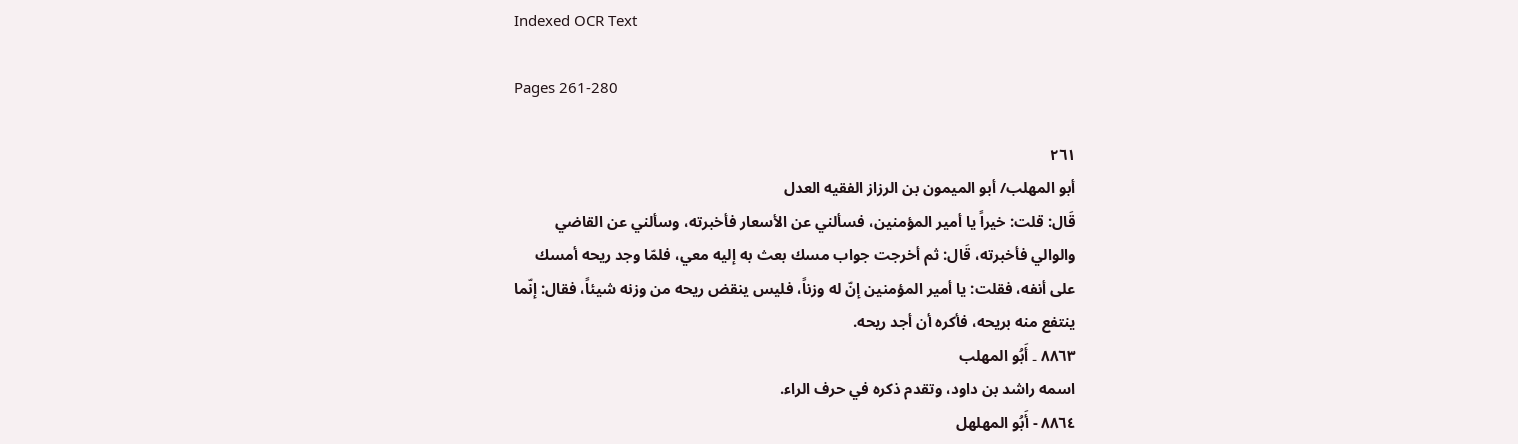Indexed OCR Text

Pages 261-280

٢٦١
أبو المهلب/ أبو الميمون بن الرزاز الفقيه العدل
قَال: قلت: خيراً يا أمير المؤمنين، فسألني عن الأسعار فأخبرته، وسألني عن القاضي
والوالي فأخبرته، قَال: ثم أخرجت جواب مسك بعث به إليه معي، فلمّا وجد ريحه أمسك
على أنفه، فقلت: يا أمير المؤمنين إنّ له وزناً، فليس ينقض ريحه من وزنه شيئاً، فقال: إنّما
ينتفع منه بریحه، فأكره أن أجد ريحه.
٨٨٦٣ ۔ أَبُو المهلب
اسمه راشد بن داود، وتقدم ذكره في حرف الراء.
٨٨٦٤ - أَبُو المهلهل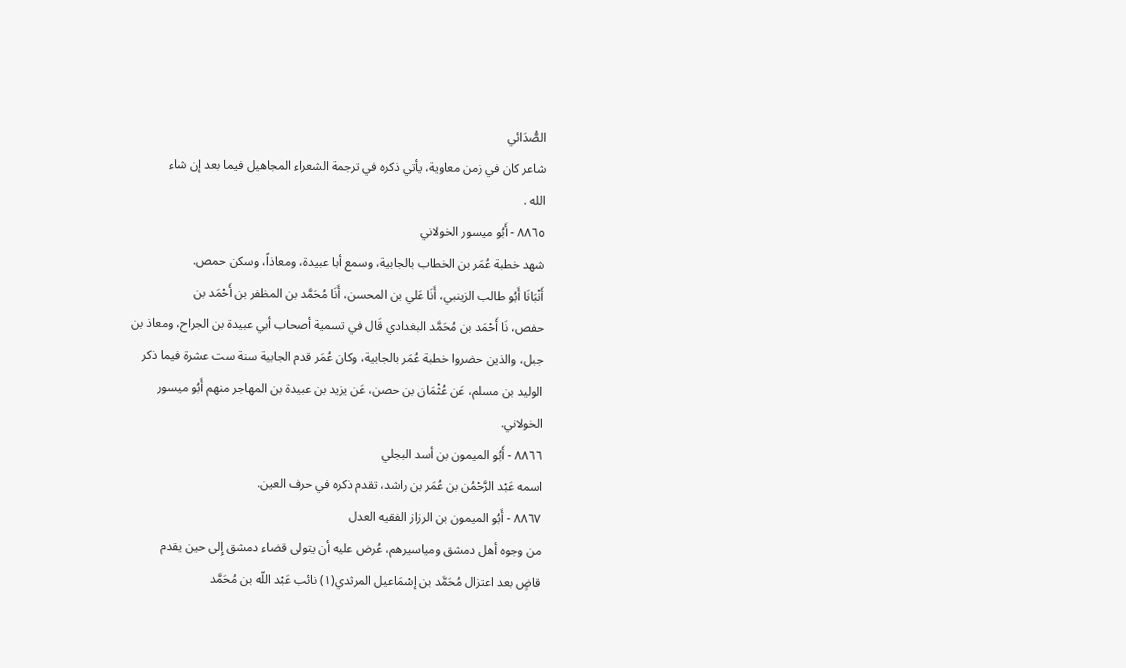الصُّدَائي
شاعر كان في زمن معاوية، يأتي ذكره في ترجمة الشعراء المجاهيل فيما بعد إن شاء
الله .
٨٨٦٥ - أَبُو ميسور الخولاني
شهد خطبة عُمَر بن الخطاب بالجابية، وسمع أبا عبيدة، ومعاذاً، وسكن حمص.
أَنْبَانَا أَبُو طالب الزينبي، أَنَا عَلي بن المحسن، أَنَا مُحَمَّد بن المظفر بن أَحْمَد بن
حفص، نَا أَحْمَد بن مُحَمَّد البغدادي قَال في تسمية أصحاب أبي عبيدة بن الجراح، ومعاذ بن
جبل، والذين حضروا خطبة عُمَر بالجابية، وكان عُمَر قدم الجابية سنة ست عشرة فيما ذكر
الوليد بن مسلم، عَن عُثْمَان بن حصن، عَن يزيد بن عبيدة بن المهاجر منهم أَبُو ميسور
الخولاني.
٨٨٦٦ - أَبُو الميمون بن أسد البجلي
اسمه عَبْد الرَّحْمُن بن عُمَر بن راشد، تقدم ذكره في حرف العين.
٨٨٦٧ - أَبُو الميمون بن الرزاز الفقيه العدل
من وجوه أهل دمشق ومياسيرهم، عُرض عليه أن يتولى قضاء دمشق إِلى حين يقدم
قاضٍ بعد اعتزال مُحَمَّد بن إسْمَاعيل المرثدي(١) نائب عَبْد اللّه بن مُحَمَّد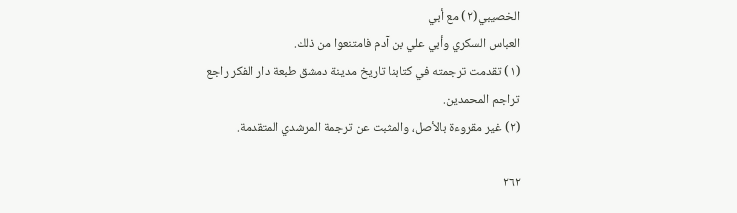الخصيبي(٢) مع أبي
العباس السكري وأبي علي بن آدم فامتنعوا من ذلك.
(١) تقدمت ترجمته في كتابنا تاريخ مدينة دمشق طبعة دار الفكر راجع تراجم المحمدين.
(٢) غير مقروءة بالأصل، والمثبت عن ترجمة المرشدي المتقدمة.

٢٦٢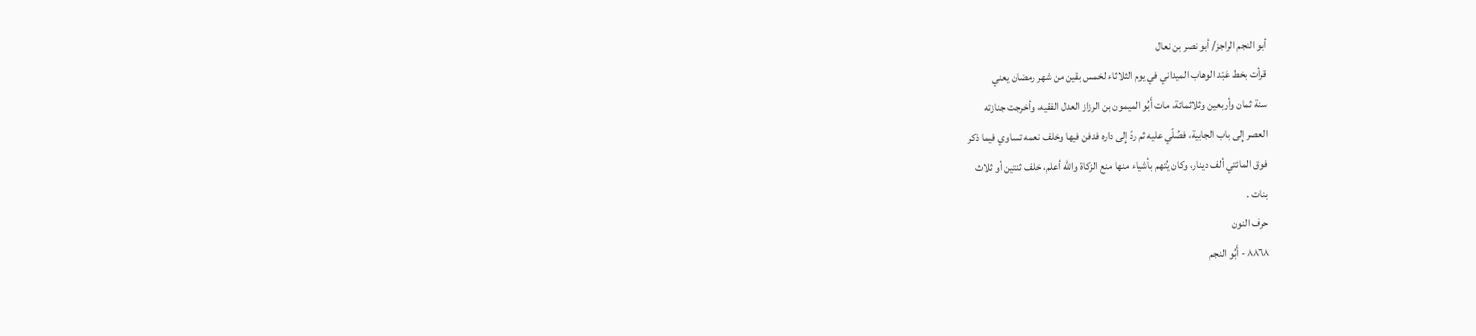أبو النجم الراجز/ أبو نصر بن نعال
قرأت بخط عَبْد الوهاب الميداني في يوم الثلاثاء لخمس بقين من شهر رمضان يعني
سنة ثمان وأربعين وثلاثمائة، مات أَبُو الميمون بن الرزاز العدل الفقيه، وأخرجت جنازته
العصر إِلى باب الجابية، فصُلّي عليه ثم ردّ إِلى داره فدفن فيها وخلف نعمه تساوي فيما ذكر
فوق المائتي ألف دينار، وكان يُتهم بأشياء منها منع الزكاة والله أعلم، خلف ثنتين أو ثلاث
بنات .
حرف النون
٨٨٦٨ - أَبُو النجم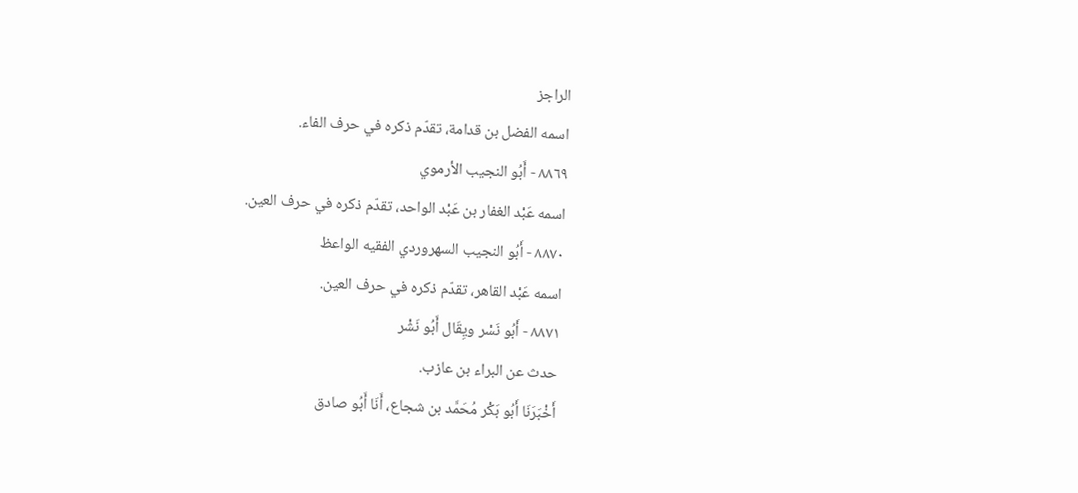الراجز
اسمه الفضل بن قدامة، تقدّم ذكره في حرف الفاء.
٨٨٦٩ - أَبُو النجيب الأرموي
اسمه عَبْد الغفار بن عَبْد الواحد، تقدّم ذكره في حرف العين.
٨٨٧٠ - أَبُو النجيب السهروردي الفقيه الواعظ
اسمه عَبْد القاهر، تقدّم ذكره في حرف العين.
٨٨٧١ - أَبُو نَسْر ويِقَال أَبُو نَشْر
حدث عن البراء بن عازب.
أَخْبَرَنَا أَبُو بَكْر مُحَمَّد بن شجاع، أَنَا أَبُو صادق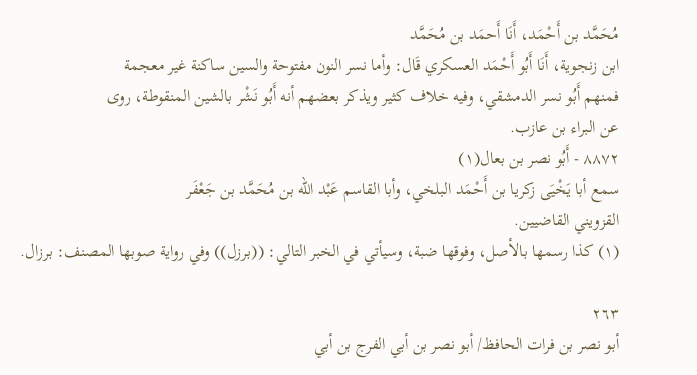مُحَمَّد بن أَحْمَد، أَنَا أَحمَد بن مُحَمَّد
ابن زنجوية، أَنَا أَبُو أَحْمَد العسكري قَال: وأما نسر النون مفتوحة والسين ساكنة غير معجمة
فمنهم أَبُو نسر الدمشقي، وفيه خلاف كثير ويذكر بعضهم أنه أَبُو نَشْر بالشين المنقوطة، روى
عن البراء بن عازب.
٨٨٧٢ - أَبُو نصر بن بعال(١)
سمع أبا يَخْيَى زكريا بن أَحْمَد البلخي، وأبا القاسم عَبْد اللّه بن مُحَمَّد بن جَعْفَر
القزويني القاضيين.
(١) كذا رسمها بالأصل، وفوقها ضبة، وسيأتي في الخبر التالي: ((برزل)) وفي رواية صوبها المصنف: برزال.

٢٦٣
أبو نصر بن فرات الحافظ/ أبو نصر بن أبي الفرج بن أبي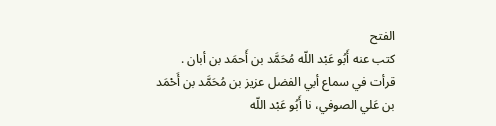الفتح
كتب عنه أَبُو عَبْد اللّه مُحَمَّد بن أَحمَد بن أبان .
قرأت في سماع أبي الفضل عزيز بن مُحَمَّد بن أَحْمَد بن عَلي الصوفي، نا أَبُو عَبْد اللّه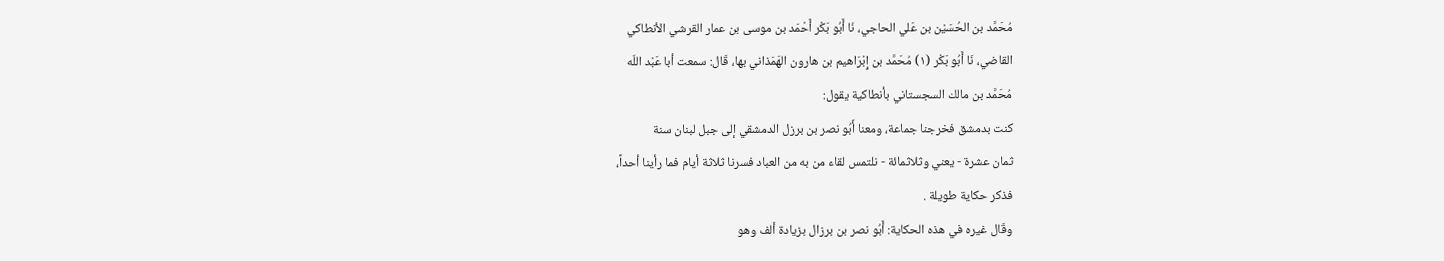مُحَمَّد بن الحُسَيْن بن عَلي الحاجي، نَا أَبُو بَكْر أَحْمَد بن موسى بن عمار القرشي الأنطاكي
القاضي، نَا أَبُو بَكْر (١) مُحَمَّد بن إِبْرَاهيم بن هارون الهَمَذاني بها، قَال: سمعت أبا عَبْد اللّه
مُحَمَّد بن مالك السجستاني بأنطاكية يقول:
كنت بدمشق فخرجنا جماعة، ومعنا أَبُو نصر بن برزل الدمشقي إلى جبل لبنان سنة
ثمان عشرة - يعني وثلاثمائة - نلتمس لقاء من به من العباد فسرنا ثلاثة أيام فما رأينا أحداً،
فذكر حكاية طويلة .
وقَال غيره في هذه الحكاية: أَبُو نصر بن برزال بزيادة ألف وهو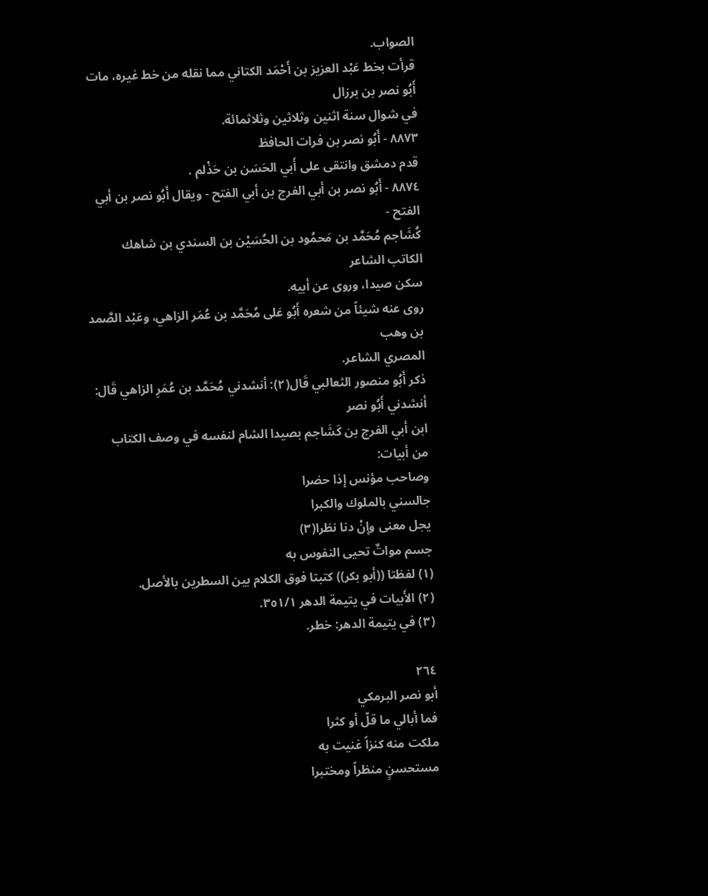الصواب.
قرأت بخط عَبْد العزيز بن أَحْمَد الكتاني مما نقله من خط غيره، مات أَبُو نصر بن برزال
في شوال سنة اثنين وثلاثين وثلاثمائة.
٨٨٧٣ - أَبُو نصر بن فرات الحافظ
قدم دمشق وانتقى على أَبي الحَسَن بن حَذْلم .
٨٨٧٤ - أَبُو نصر بن أبي الفرج بن أبي الفتح - ويقال أَبُو نصر بن أبي الفتح -
كُشَاجم مُحَمَّد بن مَحمُود بن الحُسَيْن بن السندي بن شاهك الكاتب الشاعر
سکن صیدا، وروی عن أبيه.
روى عنه شيئاً من شعره أَبُو عَلى مُحَمَّد بن عُمَر الزاهي، وعَبْد الصَّمد بن وهب
المصري الشاعر.
ذكر أَبُو منصور الثعالبي قَال(٢): أنشدني مُحَمَّد بن عُمَرِ الزاهي قَال: أنشدني أَبُو نصر
ابن أبي الفرج بن كَشَاجم بصيدا الشام لنفسه في وصف الكتاب من أبيات:
وصاحب مؤنس إذا حضرا
جالسني بالملوك والكبرا
يجل معنى وإنْ دنا نظرا(٣)
جسم مواتٌ تحيى النفوس به
(١) لفظتا ((أبو بكر)) كتبتا فوق الكلام بين السطرين بالأصل.
(٢) الأَبيات في يتيمة الدهر ٣٥١/١.
(٣) في يتيمة الدهر: خطر.

٢٦٤
أبو نصر البرمكي
فما أبالي ما قلّ أو كثرا
ملكت منه كنزاً غنيت به
مستحسنٍ منظراً ومختبرا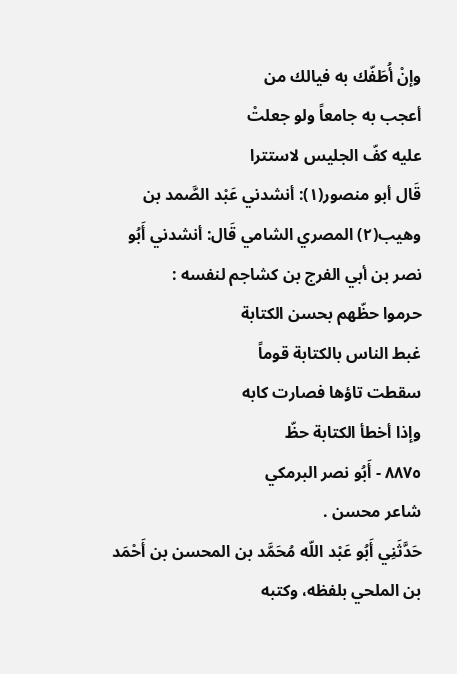وإنْ أُطَفّك به فيالك من
أعجب به جامعاً ولو جعلتْ
عليه كفّ الجليس لاستترا
قَال أبو منصور(١): أنشدني عَبْد الصَّمد بن وهيب(٢) المصري الشامي قَال: أنشدني أَبُو
نصر بن أبي الفرج بن كشاجم لنفسه :
حرموا حظّهم بحسن الكتابة
غبط الناس بالكتابة قوماً
سقطت تاؤها فصارت كابه
وإذا أخطأ الكتابة حظّ
٨٨٧٥ - أَبُو نصر البرمكي
شاعر محسن .
حَدَّثَنِي أَبُو عَبْد اللّه مُحَمَّد بن المحسن بن أَحْمَد بن الملحي بلفظه، وكتبه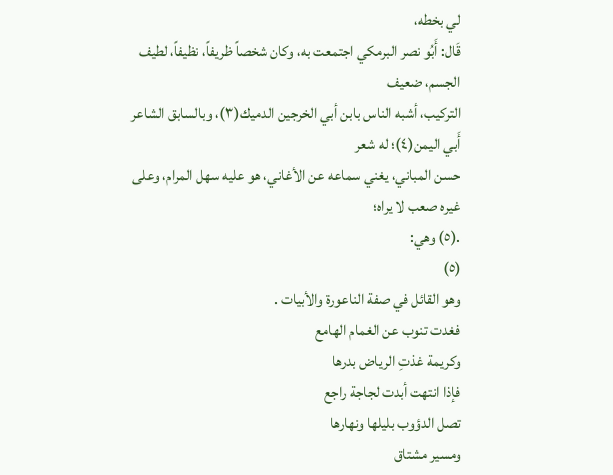لي بخطه،
قَال: أَبُو نصر البرمكي اجتمعت به، وكان شخصاً ظريفاً، نظيفاً، لطيف الجسم، ضعيف
التركيب، أشبه الناس بابن أبي الخرجين الدميك(٣)، وبالسابق الشاعر أَبي اليمن(٤)؛ له شعر
حسن المباني، يغني سماعه عن الأغاني، هو عليه سهل المرام، وعلى غيره صعب لا يراه؛
.(٥) وهي:
(٥)
وهو القائل في صفة الناعورة والأبيات .
فغدت تنوب عن الغمام الهامع
وكريمة غذتِ الرياض بدرها
فإذا انتهت أبدت لجاجة راجع
تصل الدؤوب بليلها ونهارها
ومسير مشتاق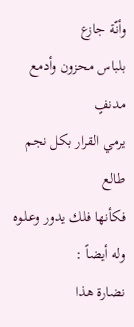وأنّة جازع
بلباس محزون وأدمع مدنفٍ
يرمي القرار بكل نجم طالع
فكأنها فلك يدور وعـلـوه
وله أيضاً :
نضارة هذا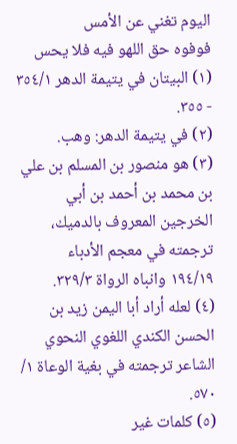اليوم تغني عن الأمس
فوفوه حق اللهو فيه فلا يحس
(١) البيتان في يتيمة الدهر ٣٥٤/١ - ٣٥٥.
(٢) في يتيمة الدهر: وهب.
(٣) هو منصور بن المسلم بن علي بن محمد بن أحمد بن أبي الخرجين المعروف بالدميك، ترجمته في معجم الأدباء
١٩٤/١٩ وانباه الرواة ٣٢٩/٣.
(٤) لعله أراد أبا اليمن زيد بن الحسن الكندي اللغوي النحوي الشاعر ترجمته في بغية الوعاة ١/ ٥٧٠.
(٥) كلمات غير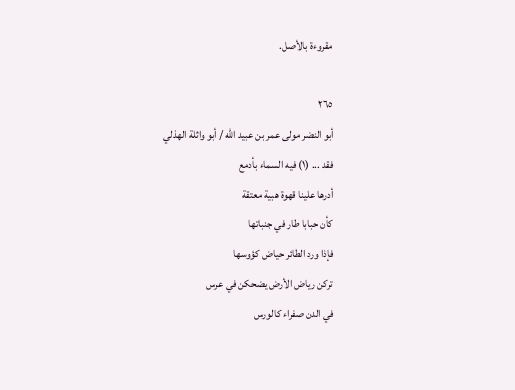مقروءة بالأصل.

٢٦٥
أبو النضر مولى عمر بن عبيد اللّه / أبو واثلة الهذلي
فقد ... (١) فيه السماء بأدمع
أدرها علينا قهوة هبية معتقة
كأن حبابا طار في جنباتها
فإذا ورد الطائر حياض كؤوسها
ترکن ریاض الأرض یضحکن في عرس
في الدن صفراء كالورس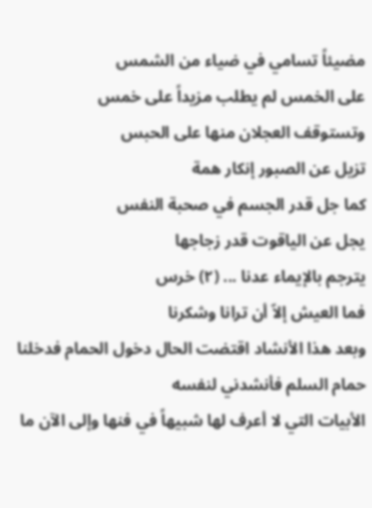مضيئاً تسامي في ضياء من الشمس
على الخمس لم يطلب مزيداً على خمس
وتستوقف العجلان منها على الحبس
تزيل عن الصبور إنكار همة
كما جل قدر الجسم في صحبة النفس
يجل عن الياقوت قدر زجاجها
يترجم بالإيماء عدنا ... (٢) خرس
فما العيش إلاّ أن ترانا وشكرنا
وبعد هذا الأنشاد اقتضت الحال دخول الحمام فدخلنا حمام السلم فأنشدني لنفسه
الأبيات التي لا أعرف لها شبيهاً في فنها وإلى الآن ما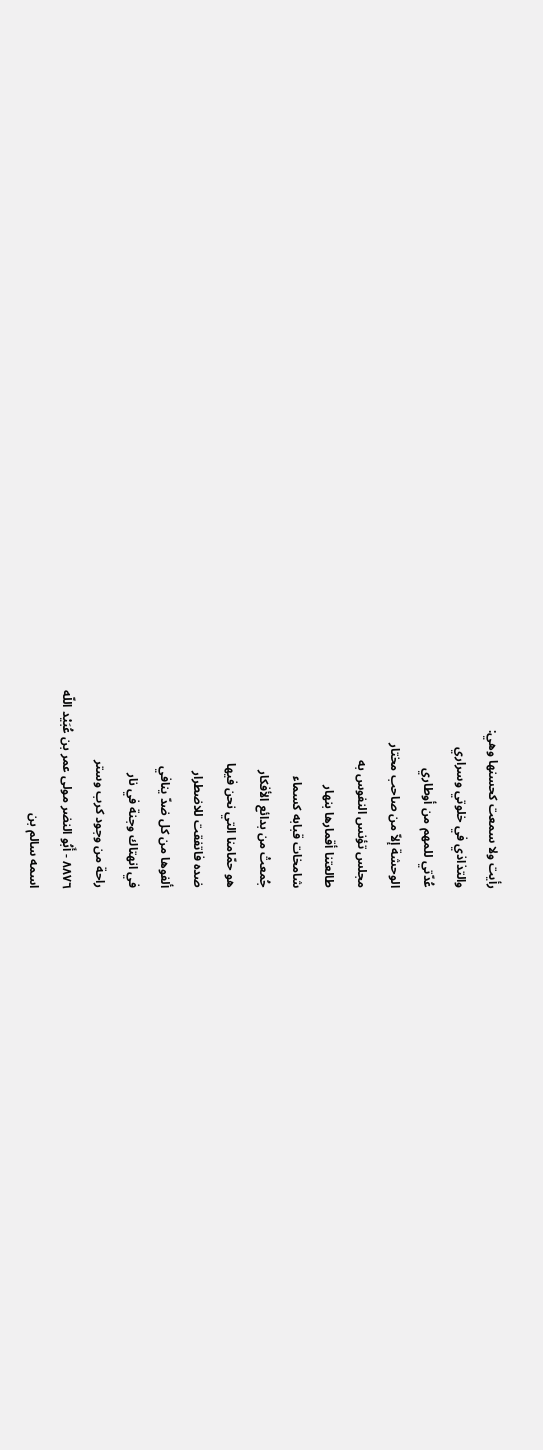رأيت ولا سمعت كحسنها وهي:
والتذاذي في خلوتي وسراري
عُدّتي للمهم من أوطاري
الوحشة إلاّ من صاحب مختار
مجلس تؤنس النفوس به
طالعتنا أقمارها بنهار
شامخات قبابه كسماء
جُمعتْ من بدائع الأفكار
هو حمّامنا التي نحن فيها
ضده فاتفقت للاضطرار
ألفوها من كل ضدّ ينافي
في انهتاك وجنة في نار
راحة من وجود كرب وستر
٨٨٧٦ - أَبُو النضر مولى عمر بن عُبَيْد اللّه
اسمه سالم بن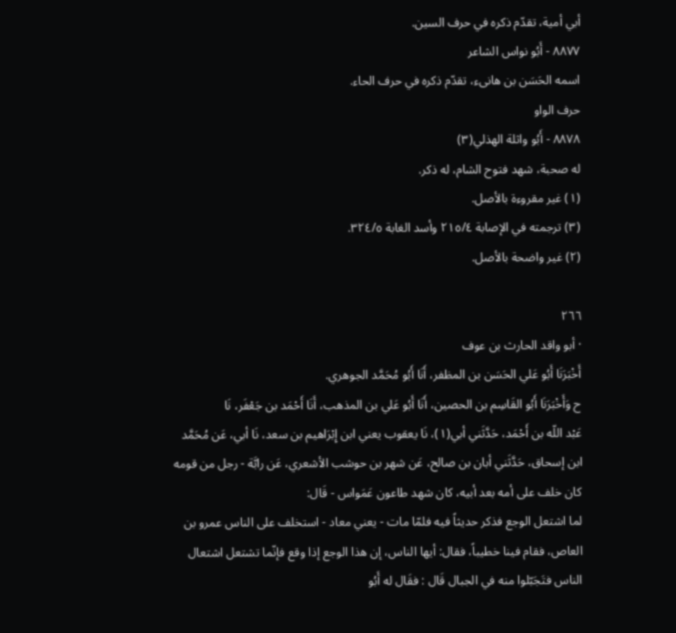أبي أمية، تقدّم ذكره في حرف السين.
٨٨٧٧ - أَبُو نواس الشاعر
اسمه الحَسَن بن هانیء، تقدّم ذكره في حرف الحاء.
حرف الواو
٨٨٧٨ - أَبُو واثلة الهذلي(٣)
له صحبة، شهد فتوح الشام، له ذکر.
(١) غير مقروءة بالأصل.
(٣) ترجمته في الإصابة ٢١٥/٤ وأسد الغابة ٣٢٤/٥.
(٢) غير واضحة بالأصل.

٢٦٦
· أبو واقد الحارث بن عوف
أَخْبَرَنَا أَبُو عَلي الحَسَن بن المظفر، أَنَا أَبُو مُحَمَّد الجوهري.
ح وَأَخْبَرَنَا أَبُو القَاسِم بن الحصين، أَنَا أَبُو عَلي بن المذهب، أَنَا أَحْمَد بن جَعْفَر، نَا
عَبْد اللّه بن أَحْمَد، حَدَّثَني أبي(١)، نَا يعقوب يعني ابن إِبْرَاهيم بن سعد، نَا أبي، عَن مُحَمَّد
ابن إسحاق، حَدَّثَني أبان بن صالح، عَن شهر بن حوشب الأشعري، عَن رابَّة - رجل من قومه
كان خلف على أمه بعد أبيه، كان شهد طاعون عَمَواس - قَال:
لما اشتعل الوجع فذكر حديثاً فيه فلمّا مات - يعني معاد - استخلف على الناس عمرو بن
العاص، فقام فينا خطيباً، فقال: أيها الناس، إن هذا الوجع إذا وقع فإنّما تشتعل اشتعال
الناس فتَجَبّلوا منه في الجبال قَال : فقَال له أَبُو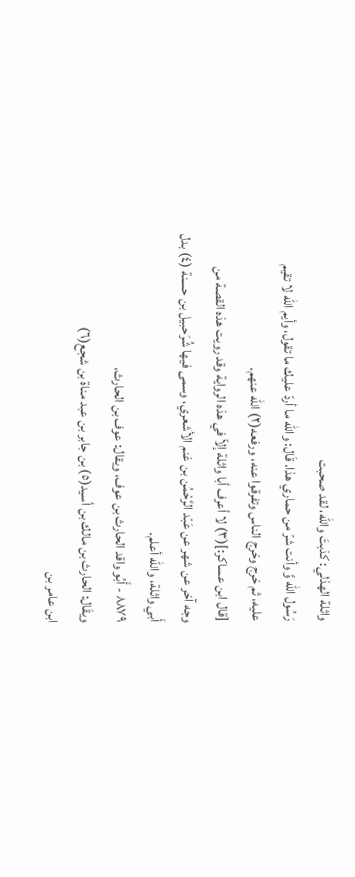واثلة الهذلي: كذبتَ والله، لقد صحبت
رَسُول الله وَّ وأنت شرّ من حماري هذا. قَال: والله ما أردّ عليك ما تقول، وأيم الله لا تقيم
عليه، ثم خرج وخرج الناس وتفرقوا عنه، ورفعه(٢) الله عنهم.
[قال ابن عساكر:](٣) لا أعرف أبا واثلة إلاّ في هذه الرواية وقد رويت هذه القصة من
وجه آخر عن شهر عن عَبْد الرَّحْمُن بن غنم الأشعري، وسمى فيها شُرَحبيل بن حسنة (٤) بدل
أَبي واثلة، والله أعلم.
٨٨٧٩ - أَبُو واقد الحارث بن عوف، ويقال: عوف بن الحارث،
ويقَال: الحارث بن مالك بن أسيد(٥) بن جابر بن عبد مناة بن شجع(٦)
ابن عامر بن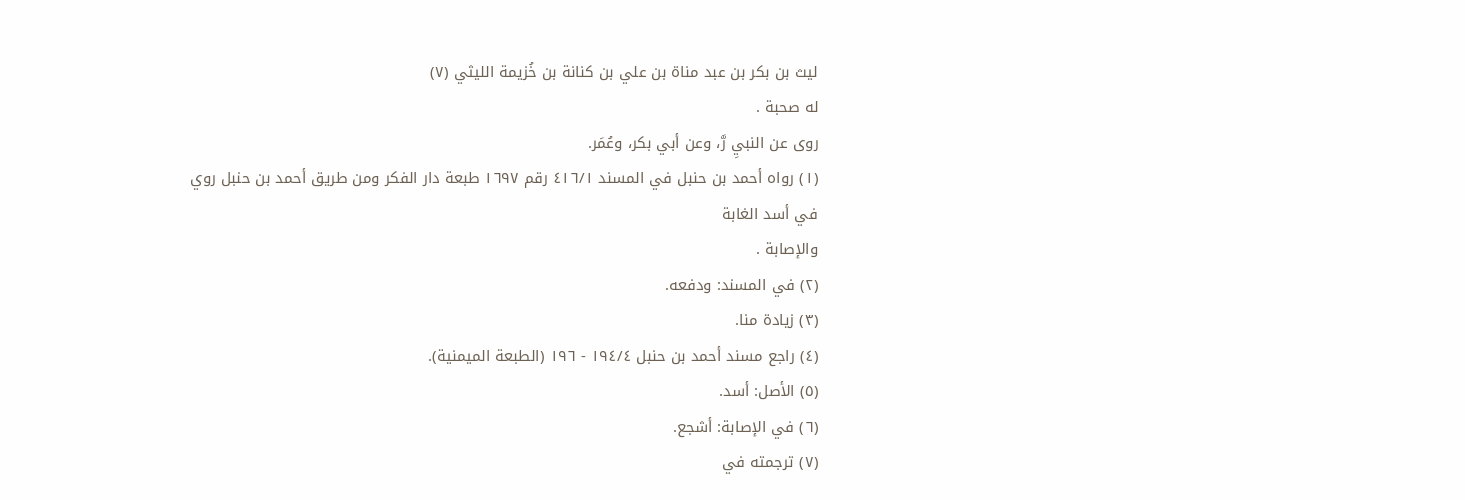ليث بن بكر بن عبد مناة بن علي بن كنانة بن خُزيمة الليثي (٧)
له صحبة .
روى عن النبيِ رَّ، وعن أبي بكر، وعُمَر.
(١) رواه أحمد بن حنبل في المسند ٤١٦/١ رقم ١٦٩٧ طبعة دار الفكر ومن طريق أحمد بن حنبل روي في أسد الغابة
والإصابة .
(٢) في المسند: ودفعه.
(٣) زيادة منا.
(٤) راجع مسند أحمد بن حنبل ١٩٤/٤ - ١٩٦ (الطبعة الميمنية).
(٥) الأصل: أسد.
(٦) في الإصابة: أشجع.
(٧) ترجمته في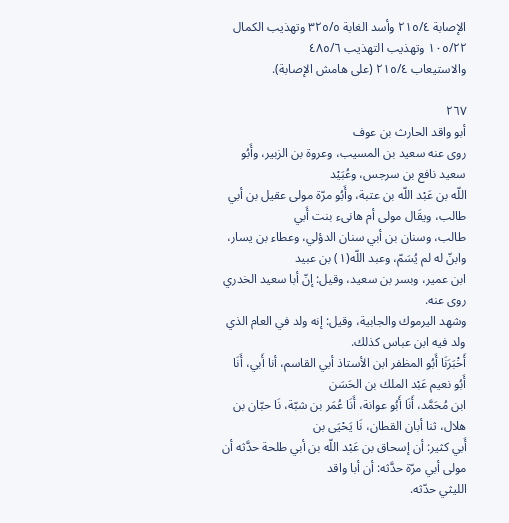الإصابة ٢١٥/٤ وأسد الغابة ٣٢٥/٥ وتهذيب الكمال ١٠٥/٢٢ وتهذيب التهذيب ٤٨٥/٦
والاستيعاب ٢١٥/٤ (على هامش الإصابة).

٢٦٧
أبو واقد الحارث بن عوف
روى عنه سعيد بن المسيب، وعروة بن الزبير، وأَبُو سعيد نافع بن سرجس، وعُبَيْد
اللّه بن عَبْد اللّه بن عتبة، وأَبُو مرّة مولى عقيل بن أبي طالب، ويقَال مولى أم هانىء بنت أَبي
طالب، وسنان بن أبي سنان الدؤلي، وعطاء بن يسار، وابنّ له لم يُسَمّ، وعبد اللّه(١) بن عبيد
ابن عمیر، وبسر بن سعيد، وقیل: إنّ أبا سعيد الخدري روی عنه.
وشهد اليرموك والجابية، وقيل: إنه ولد في العام الذي ولد فيه ابن عباس كذلك.
أَخْبَرَنَا أَبُو المظفر ابن الأستاذ أبي القاسم، أنا أَبي، أَنَا أَبُو نعيم عَبْد الملك بن الحَسَن
ابن مُحَمَّد، أَنَا أَبُو عوانة، أَنَا عُمَر بن شبّة، نَا حبّان بن هلال، ثنا أبان القطان، نَا يَحْيَى بن
أَبي كثير: أن إسحاق بن عَبْد اللّه بن أبي طلحة حدَّثه أن مولى أبي مرّة حدَّثه: أن أبا واقد
الليثي حدّثه.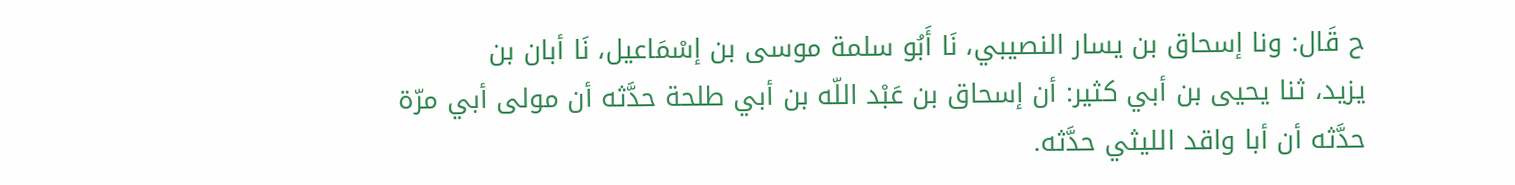ح قَال: ونا إسحاق بن يسار النصيبي، نَا أَبُو سلمة موسى بن إسْمَاعيل، نَا أبان بن
يزيد، ثنا يحيى بن أبي كثير: أن إسحاق بن عَبْد اللّه بن أبي طلحة حدَّثه أن مولى أبي مرّة
حدَّثه أن أبا واقد الليثي حدَّثه.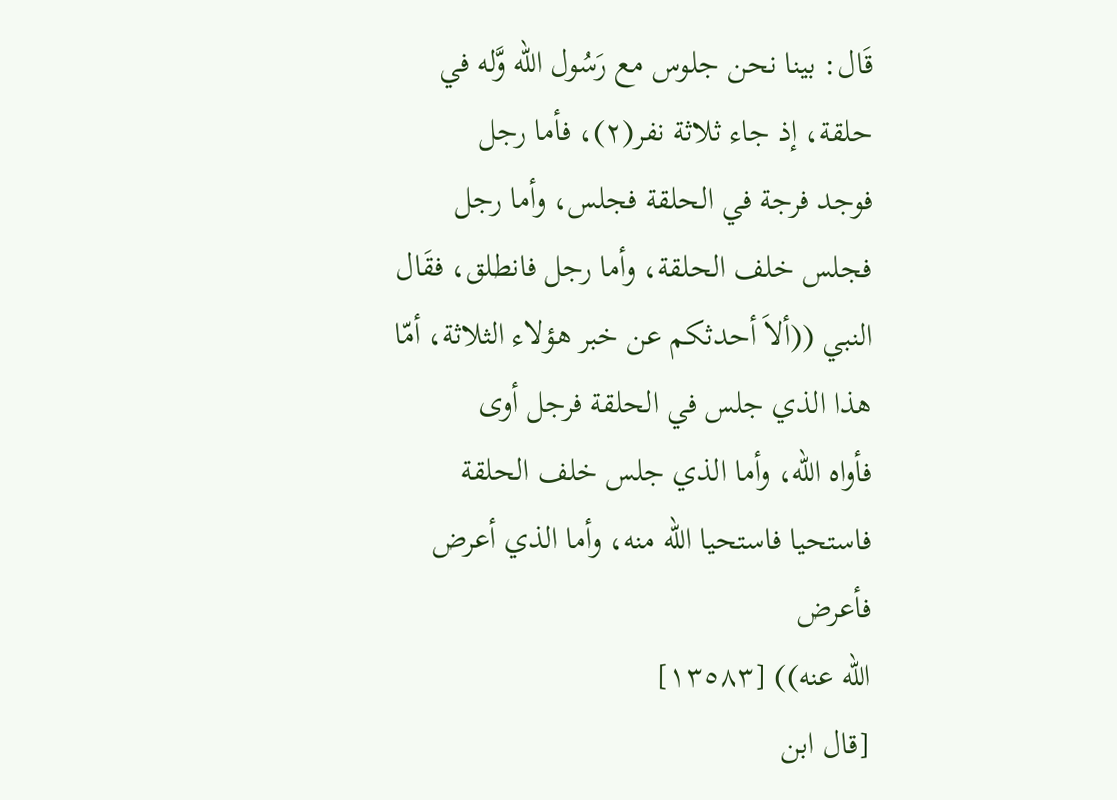قَال: بينا نحن جلوس مع رَسُول الله وَّله في حلقة، إذ جاء ثلاثة نفر(٢)، فأما رجل
فوجد فرجة في الحلقة فجلس، وأما رجل فجلس خلف الحلقة، وأما رجل فانطلق، فقَال
النبي ((ألاَ أحدثكم عن خبر هؤلاء الثلاثة، أمّا هذا الذي جلس في الحلقة فرجل أوى
فأواه الله، وأما الذي جلس خلف الحلقة فاستحيا فاستحيا الله منه، وأما الذي أعرض فأعرض
الله عنه)) [١٣٥٨٣]
[قال ابن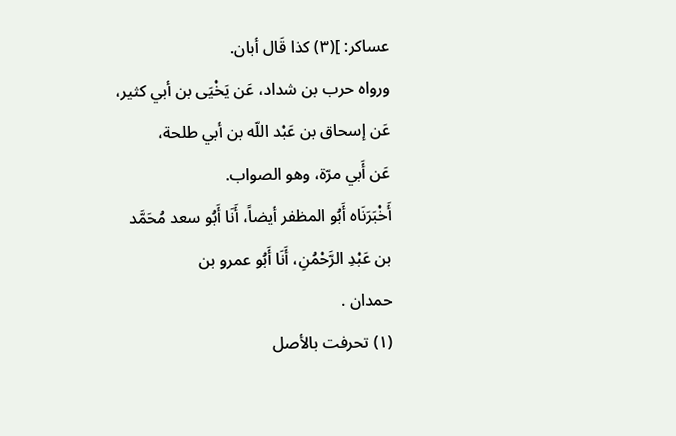عساكر: ](٣) كذا قَال أبان.
ورواه حرب بن شداد، عَن يَخْيَى بن أبي كثير، عَن إسحاق بن عَبْد اللّه بن أبي طلحة،
عَن أَبي مرّة، وهو الصواب.
أَخْبَرَنَاه أَبُو المظفر أيضاً، أَنَا أَبُو سعد مُحَمَّد بن عَبْدِ الرَّحْمُنِ، أَنَا أَبُو عمرو بن
حمدان .
(١) تحرفت بالأصل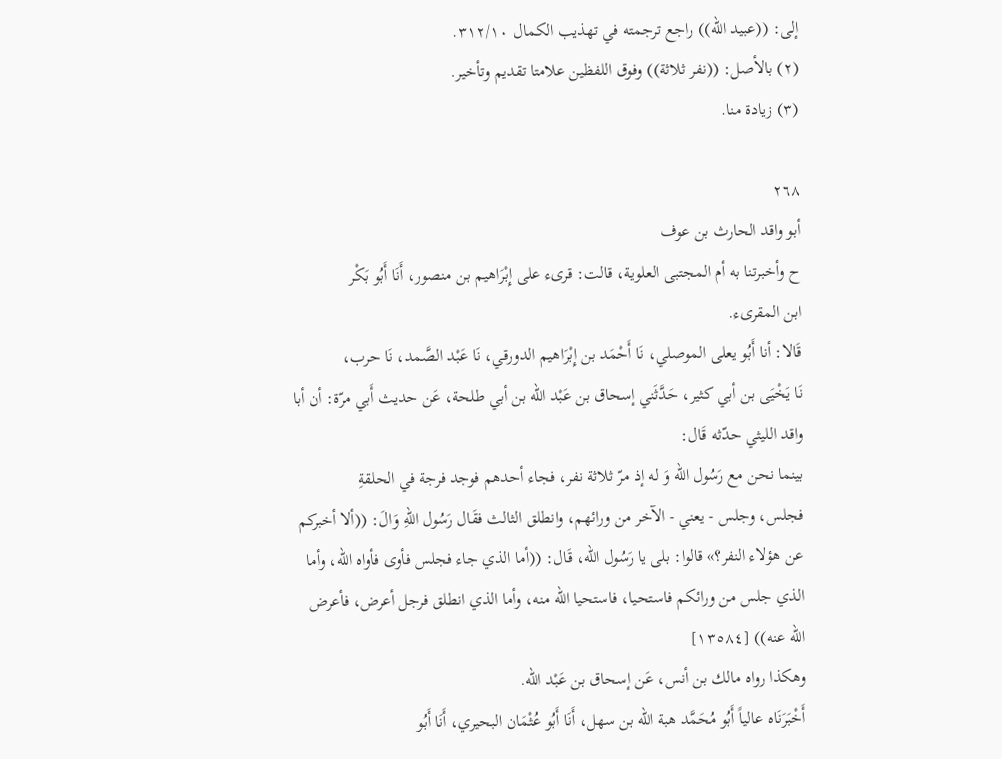إلى: ((عبيد اللّه)) راجع ترجمته في تهذيب الكمال ٣١٢/١٠.
(٢) بالأصل: ((نفر ثلاثة)) وفوق اللفظين علامتا تقديم وتأخير.
(٣) زيادة منا.

٢٦٨
أبو واقد الحارث بن عوف
ح وأخبرتنا به أم المجتبى العلوية، قالت: قرىء على إِبْرَاهيم بن منصور، أَنَا أَبُو بَكْر
ابن المقرىء.
قَالا: أنا أَبُو يعلى الموصلي، نَا أَحْمَد بن إِبْرَاهيم الدورقي، نَا عَبْد الصَّمد، نَا حرب،
نَا يَخْيَى بن أبي كثير، حَدَّثَني إسحاق بن عَبْد اللّه بن أبي طلحة، عَن حديث أَبي مرّة: أن أبا
واقد الليثي حدّثه قَال:
بينما نحن مع رَسُول الله وَ له إذ مرّ ثلاثة نفر، فجاء أحدهم فوجد فرجة في الحلقةِ
فجلس، وجلس - يعني - الآخر من ورائهم، وانطلق الثالث فقَال رَسُول اللهِ وَالَ: ((ألا أخبركم
عن هؤلاء النفر؟» قالوا: بلى يا رَسُول الله، قَال: ((أما الذي جاء فجلس فأوى فأواه الله، وأما
الذي جلس من ورائكم فاستحيا، فاستحيا الله منه، وأما الذي انطلق فرجل أعرض، فأعرض
الله عنه)) [١٣٥٨٤]
وهكذا رواه مالك بن أنس، عَن إسحاق بن عَبْد اللّه.
أَخْبَرَنَاه عالياً أَبُو مُحَمَّد هبة اللّه بن سهل، أَنَا أَبُو عُثْمَان البحيري، أَنَا أَبُو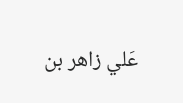عَلي زاهر بن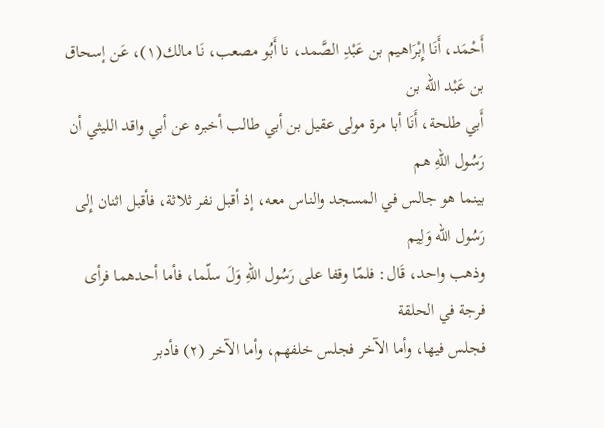أَحْمَد، أَنَا إِبْرَاهيم بن عَبْدِ الصَّمد، نا أَبُو مصعب، نَا مالك(١)، عَن إسحاق بن عَبْد اللّه بن
أَبي طلحة، أَنَا أبا مرة مولى عقيل بن أبي طالب أخبره عن أبي واقد الليثي أن رَسُول اللهِ هم
بينما هو جالس في المسجد والناس معه، إذ أقبل نفر ثلاثة، فأقبل اثنان إِلى رَسُول الله وَلِيم
وذهب واحد، قَال: فلمّا وقفا على رَسُول اللهِ وَلَ سلّما، فأما أحدهما فرأى فرجة في الحلقة
فجلس فيها، وأما الآخر فجلس خلفهم، وأما الآخر (٢) فأدبر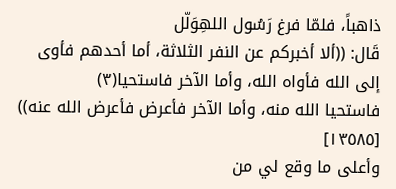ذاهباً، فلمّا فرغ رَسُول اللهِوَلّل
قَال: ((ألا أخبركم عن النفر الثلاثة، أما أحدهم فأوى إلى الله فأواه الله، وأما الآخر فاستحيا(٣)
فاستحيا الله منه، وأما الآخر فأعرض فأعرض الله عنه)) [١٣٥٨٥]
وأعلی ما وقع لي من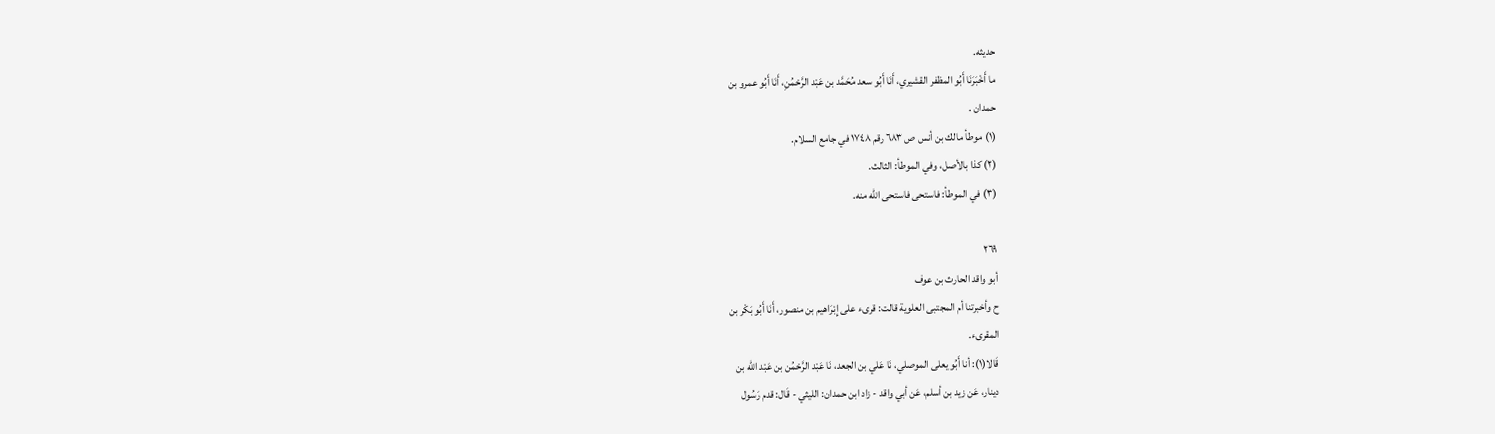حديثه.
ما أَخْبَرَنَا أَبُو المظفر القشيري، أَنَا أَبُو سعد مُحَمَّد بن عَبْد الرَّحْمُنِ، أَنَا أَبُو عمرو بن
حمدان .
(١) موطأ مالك بن أنس ص ٦٨٣ رقم ١٧٤٨ في جامع السلام.
(٢) كذا بالأصل، وفي الموطأ: الثالث.
(٣) في الموطأ: فاستحى فاستحى الله منه.

٢٦٩
أبو واقد الحارث بن عوف
ح وأخبرتنا أم المجتبى العلوية قالت: قرىء على إِبْرَاهيم بن منصور، أَنَا أَبُو بَكْر بن
المقرىء.
قَالا(١): أنا أَبُو يعلى الموصلي، نَا عَلي بن الجعد، نَا عَبْد الرَّحْمُن بن عَبْد اللّه بن
دينار، عَن زيد بن أسلم، عَن أبي واقد - زاد ابن حمدان: الليثي - قَال: قدم رَسُول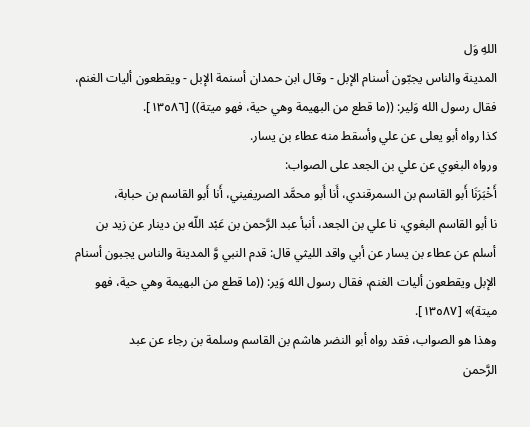اللهِ وَل
المدينة والناس يجبّون أسنام الإبل - وقال ابن حمدان أسنمة الإبل - ويقطعون أليات الغنم،
فقال رسول الله وَلير: ((ما قطع من البهيمة وهي حية، فهو ميتة)) [١٣٥٨٦].
كذا رواه أبو يعلى عن علي وأسقط منه عطاء بن يسار.
ورواه البغوي عن علي بن الجعد على الصواب:
أَخْبَرَنَا أَبو القاسم بن السمرقندي، أَنا أَبو محمَّد الصريفيني، أَنا أَبو القاسم بن حبابة،
نا أبو القاسم البغوي، نا علي بن الجعد، أنبأ عبد الرَّحمن بن عَبْد اللّه بن دينار عن زيد بن
أسلم عن عطاء بن يسار عن أبي واقد الليثي قال: قدم النبي وَّ المدينة والناس يجبون أسنام
الإبل ويقطعون أليات الغنم، فقال رسول الله وَير: ((ما قطع من البهيمة وهي حية، فهو
ميتة)» [١٣٥٨٧].
وهذا هو الصواب، فقد رواه أبو النضر هاشم بن القاسم وسلمة بن رجاء عن عبد
الرَّحمن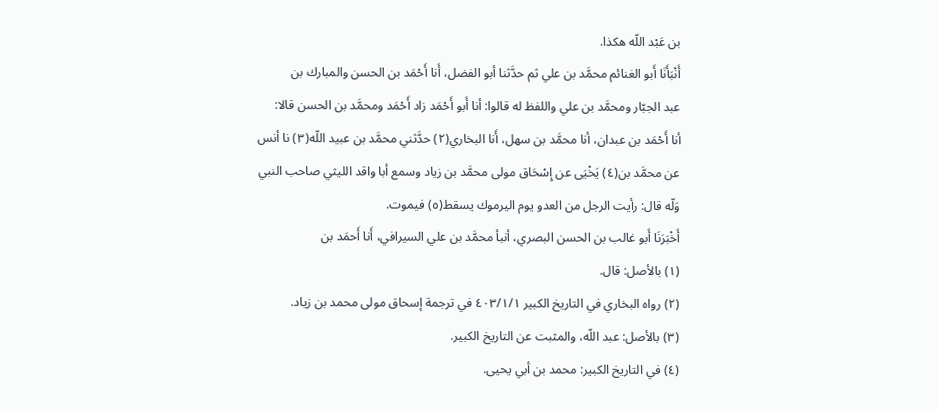بن عَبْد اللّه هكذا.
أَنْبَأَنَا أَبو الغنائم محمَّد بن علي ثم حدَّثنا أبو الفضل، أَنا أَحْمَد بن الحسن والمبارك بن
عبد الجبّار ومحمَّد بن علي واللفظ له قالوا: أنا أَبو أَحْمَد زاد أَحْمَد ومحمَّد بن الحسن قالا:
أنا أَحْمَد بن عبدان، أنا محمَّد بن سهل، أَنا البخاري(٢) حدَّثني محمَّد بن عبيد اللّه(٣) نا أنس
عن محمَّد بن(٤) يَخْيَى عن إِسْحَاق مولى محمَّد بن زياد وسمع أبا واقد الليثي صاحب النبي
وَلّه قال: رأيت الرجل من العدو يوم اليرموك يسقط(٥) فيموت.
أَخْبَرَنَا أَبو غالب بن الحسن البصري، أنبأ محمَّد بن علي السيرافي، أَنا أَحمَد بن
(١) بالأصل: قال.
(٢) رواه البخاري في التاريخ الكبير ٤٠٣/١/١ في ترجمة إسحاق مولى محمد بن زياد.
(٣) بالأصل: عبد اللّه، والمثبت عن التاريخ الكبير.
(٤) في التاريخ الكبير: محمد بن أبي يحيى.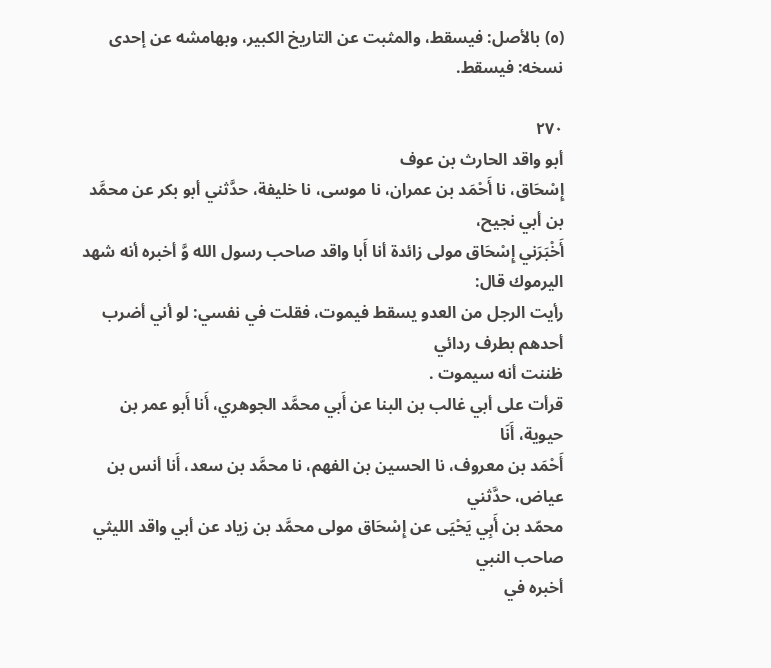(٥) بالأصل: فيسقط، والمثبت عن التاريخ الكبير، وبهامشه عن إحدى نسخه: فيسقط.

٢٧٠
أبو واقد الحارث بن عوف
إِسْحَاق، نا أَحْمَد بن عمران، نا موسى، نا خليفة، حدَّثني أبو بكر عن محمَّد بن أبي نجيح،
أَخْبَرَني إِسْحَاق مولى زائدة أنا أَبا واقد صاحب رسول الله وَّ أخبره أنه شهد اليرموك قال:
رأيت الرجل من العدو يسقط فيموت، فقلت في نفسي: لو أني أضرب أحدهم بطرف ردائي
ظننت أنه سيموت .
قرأت على أبي غالب بن البنا عن أَبي محمَّد الجوهري، أَنا أَبو عمر بن حيوية، أَنَا
أَحْمَد بن معروف، نا الحسين بن الفهم، نا محمَّد بن سعد، أَنا أنس بن عياض، حدَّثني
محمّد بن أَبِي يَحْيَى عن إِسْحَاق مولى محمَّد بن زياد عن أبي واقد الليثي صاحب النبي
أخبره في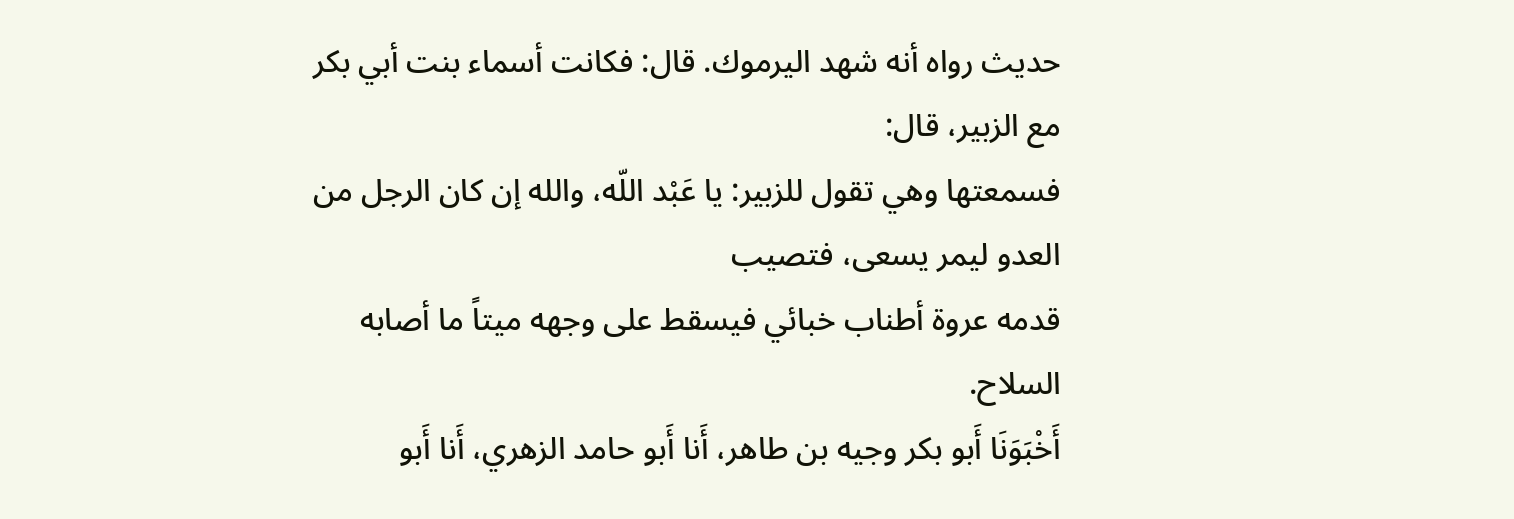حديث رواه أنه شهد اليرموك. قال: فكانت أسماء بنت أبي بكر مع الزبير، قال:
فسمعتها وهي تقول للزبير: يا عَبْد اللّه، والله إن كان الرجل من العدو ليمر يسعى، فتصيب
قدمه عروة أطناب خبائي فيسقط على وجهه ميتاً ما أصابه السلاح.
أَخْبَوَنَا أَبو بكر وجيه بن طاهر، أَنا أَبو حامد الزهري، أَنا أَبو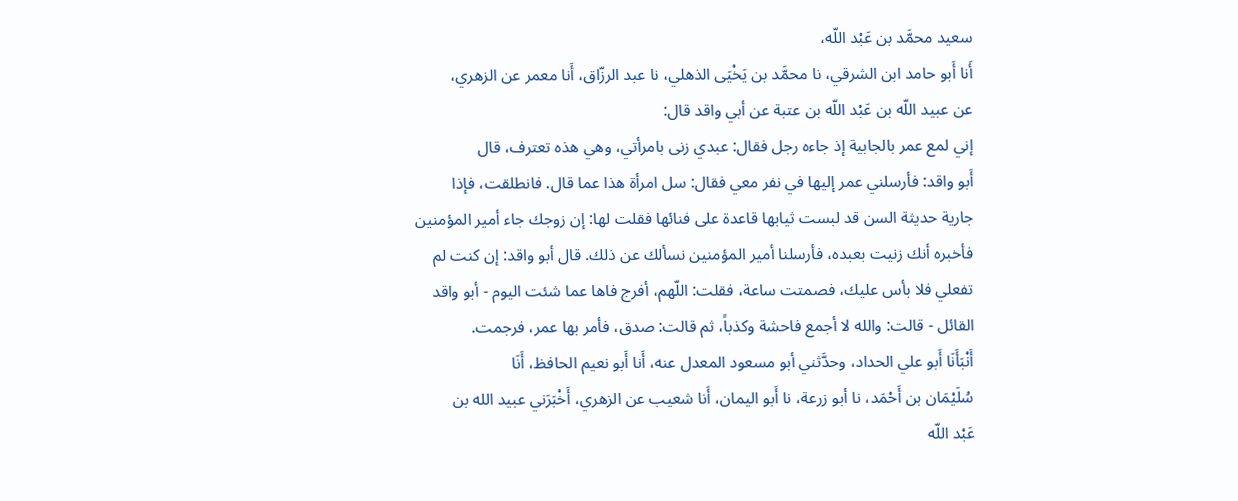سعيد محمَّد بن عَبْد اللّه،
أَنا أَبو حامد ابن الشرقي، نا محمَّد بن يَخْيَى الذهلي، نا عبد الرزّاق، أَنا معمر عن الزهري،
عن عبيد اللّه بن عَبْد اللّه بن عتبة عن أبي واقد قال:
إني لمع عمر بالجابية إذ جاءه رجل فقال: عبدي زنى بامرأتي، وهي هذه تعترف، قال
أَبو واقد: فأرسلني عمر إليها في نفر معي فقال: سل امرأة هذا عما قال. فانطلقت، فإذا
جارية حديثة السن قد لبست ثيابها قاعدة على فنائها فقلت لها: إن زوجك جاء أمير المؤمنين
فأخبره أنك زنيت بعبده، فأرسلنا أمير المؤمنين نسألك عن ذلك. قال أبو واقد: إن كنت لم
تفعلي فلا بأس عليك، فصمتت ساعة، فقلت: اللّهم، أفرج فاها عما شئت اليوم - أبو واقد
القائل - قالت: والله لا أجمع فاحشة وكذباً، ثم قالت: صدق، فأمر بها عمر، فرجمت.
أَنْبَأَنَا أَبو علي الحداد، وحدَّثني أبو مسعود المعدل عنه، أَنا أَبو نعيم الحافظ، أَنَا
سُلَيْمَان بن أَحْمَد، نا أبو زرعة، نا أَبو اليمان، أَنا شعيب عن الزهري، أَخْبَرَني عبيد الله بن
عَبْد اللّه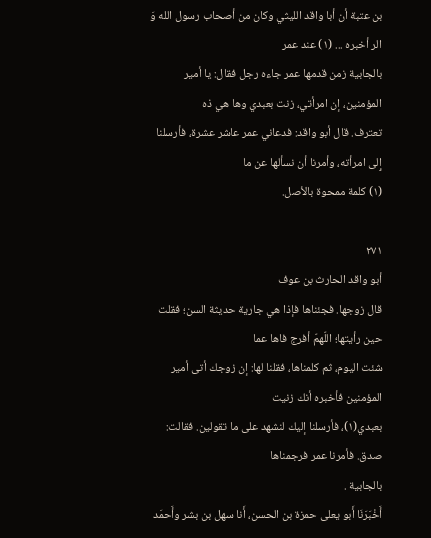بن عتبة أن أبا واقد الليثي وكان من أصحاب رسول الله وَ الر أخبره ... (١) عند عمر
بالجابية زمن قدمها عمر جاءه رجل فقال: يا أمير المؤمنين، إن امرأتي، زنت بعبدي وها هي ذه
تعترف. قال أبو واقد: فدعاني عمر عاشر عشرة، فأرسلنا إِلى امرأته، وأمرنا أن نسألها عن ما
(١) كلمة ممحوة بالأصل.

٢٧١
أبو واقد الحارث بن عوف
قال زوجها. فجئناها فإذا هي جارية حديثة السن؛ فقلت حين رأيتها؛ اللّهمّ أفرج فاها عما
شئت اليوم، ثم كلمناها، فقلنا لها: إن زوجك أتى أمير المؤمنين فأخبره أنك زنيت
بعبدي(١)، فأرسلنا إليك لنشهد على ما تقولين. فقالت: صدق. فأمرنا عمر فرجمناها
بالجابية .
أَخْبَرَنَا أَبو يعلى حمزة بن الحسن، أَنا سهل بن بشر وأَحمَد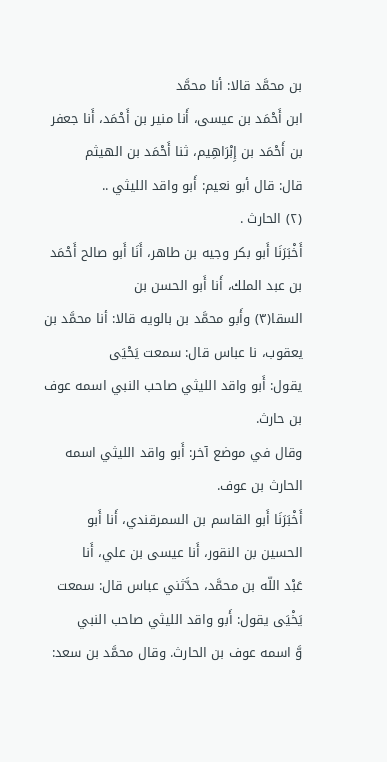بن محمَّد قالا: أنا محمَّد
ابن أَحْمَد بن عيسى، أَنا منير بن أَحْمَد، أَنا جعفر بن أَحْمَد بن إِبْرَاهِيم، ثنا أَحْمَد بن الهيثم
قال: قال أبو نعيم: أَبو واقد الليثي ..
(٢) الحارث .
أَخْبَرَنَا أَبو بكر وجيه بن طاهر، أَنَا أَبو صالح أَحْمَد بن عبد الملك، أَنا أَبو الحسن بن
السقا(٣) وأَبو محمَّد بن بالويه قالا: أنا محمَّد بن يعقوب، نا عباس قال: سمعت يَحْيَى
يقول: أَبو واقد الليثي صاحب النبي اسمه عوف بن حارث.
وقال في موضع آخر: أَبو واقد الليثي اسمه الحارث بن عوف.
أَخْبَرَنَا أَبو القاسم بن السمرقندي، أَنا أَبو الحسين بن النقور، أَنا عيسى بن علي، أَنا
عَبْد اللّه بن محمَّد، حدَّثني عباس قال: سمعت يَخْيَى يقول: أَبو واقد الليثي صاحب النبي
وَّ اسمه عوف بن الحارث. وقال محمَّد بن سعد: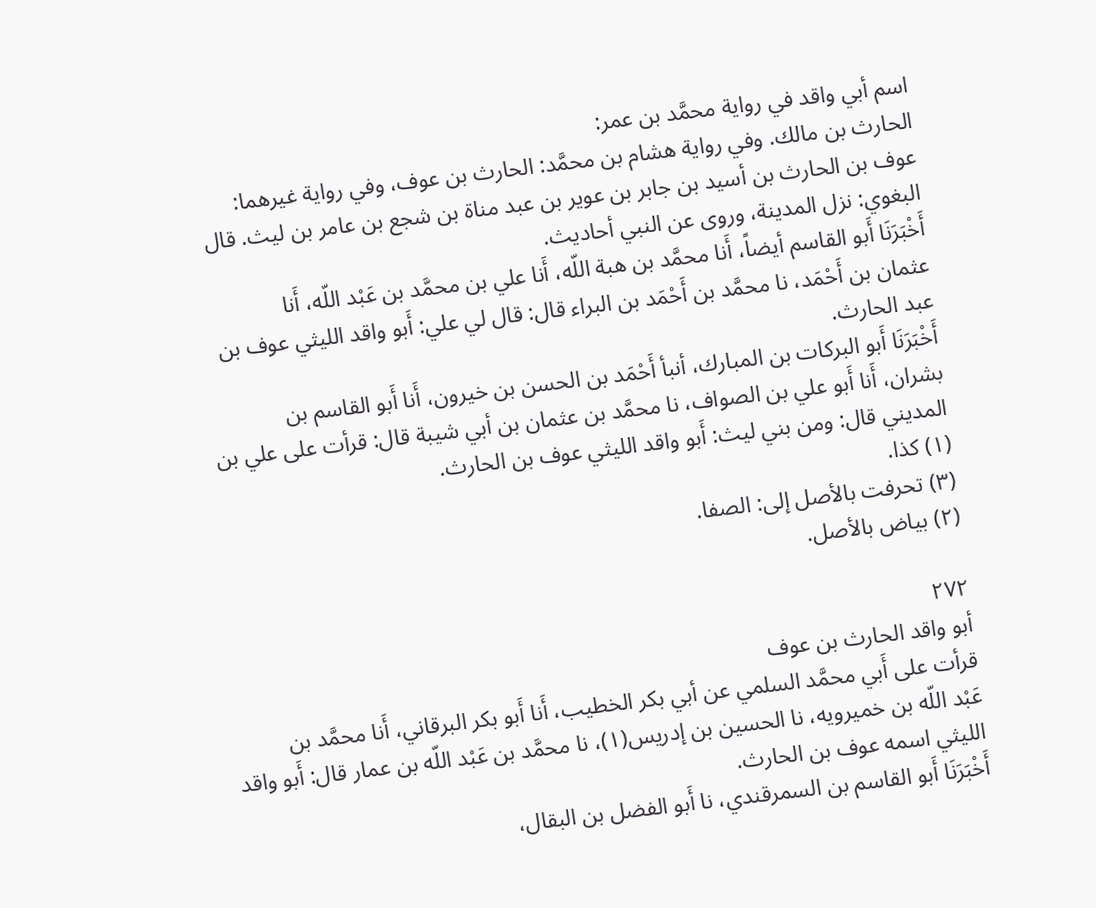اسم أبي واقد في رواية محمَّد بن عمر:
الحارث بن مالك. وفي رواية هشام بن محمَّد: الحارث بن عوف، وفي رواية غيرهما:
عوف بن الحارث بن أسيد بن جابر بن عوير بن عبد مناة بن شجع بن عامر بن ليث. قال
البغوي: نزل المدينة، وروى عن النبي أحاديث.
أَخْبَرَنَا أَبو القاسم أيضاً، أَنا محمَّد بن هبة اللّه، أَنا علي بن محمَّد بن عَبْد اللّه، أَنا
عثمان بن أَحْمَد، نا محمَّد بن أَحْمَد بن البراء قال: قال لي علي: أَبو واقد الليثي عوف بن
عبد الحارث.
أَخْبَرَنَا أَبو البركات بن المبارك، أنبأ أَحْمَد بن الحسن بن خيرون، أَنا أَبو القاسم بن
بشران، أَنا أَبو علي بن الصواف، نا محمَّد بن عثمان بن أبي شيبة قال: قرأت على علي بن
المديني قال: ومن بني ليث: أَبو واقد الليثي عوف بن الحارث.
(١) كذا.
(٣) تحرفت بالأصل إلى: الصفا.
(٢) بياض بالأصل.

٢٧٢
أبو واقد الحارث بن عوف
قرأت على أَبي محمَّد السلمي عن أبي بكر الخطيب، أَنا أَبو بكر البرقاني، أَنا محمَّد بن
عَبْد اللّه بن خميرويه، نا الحسين بن إدريس(١)، نا محمَّد بن عَبْد اللّه بن عمار قال: أَبو واقد
الليثي اسمه عوف بن الحارث.
أَخْبَرَنَا أَبو القاسم بن السمرقندي، نا أَبو الفضل بن البقال،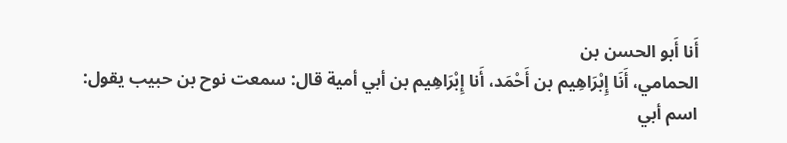أَنا أَبو الحسن بن
الحمامي، أَنَا إِبْرَاهِيم بن أَحْمَد، أَنا إِبْرَاهِيم بن أبي أمية قال: سمعت نوح بن حبيب يقول:
اسم أبي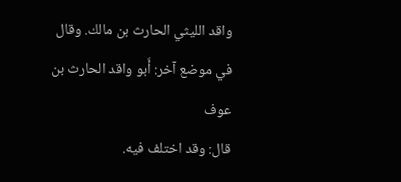واقد الليثي الحارث بن مالك. وقال في موضع آخر: أَبو واقد الحارث بن عوف
قال: وقد اختلف فيه.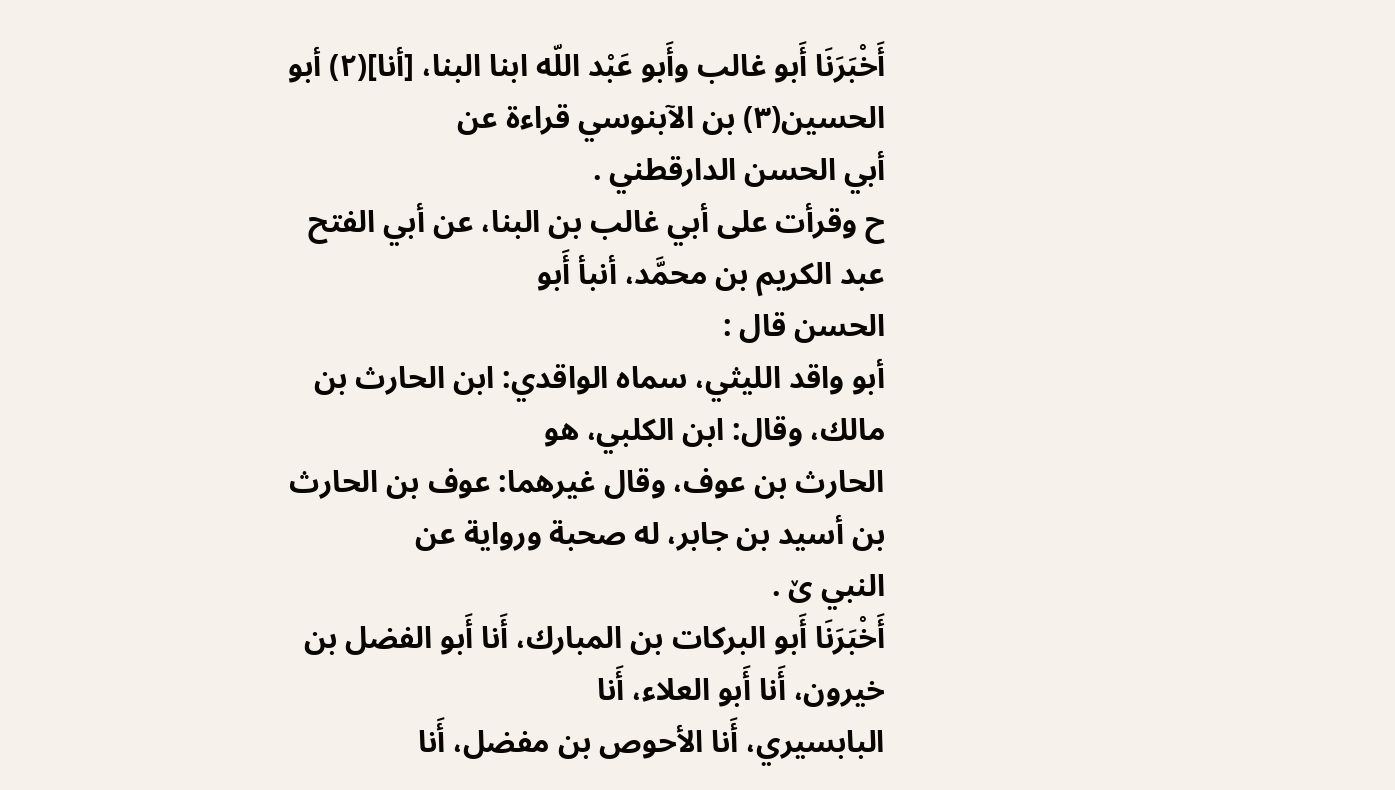أَخْبَرَنَا أَبو غالب وأَبو عَبْد اللّه ابنا البنا، [أنا](٢) أبو الحسين(٣) بن الآبنوسي قراءة عن
أبي الحسن الدارقطني .
ح وقرأت على أبي غالب بن البنا، عن أبي الفتح عبد الكريم بن محمَّد، أنبأ أَبو
الحسن قال :
أبو واقد الليثي، سماه الواقدي: ابن الحارث بن مالك، وقال: ابن الكلبي، هو
الحارث بن عوف، وقال غيرهما: عوف بن الحارث بن أسيد بن جابر، له صحبة ورواية عن
النبي ێ .
أَخْبَرَنَا أَبو البركات بن المبارك، أَنا أَبو الفضل بن خيرون، أَنا أَبو العلاء، أَنا
البابسيري، أَنا الأحوص بن مفضل، أَنا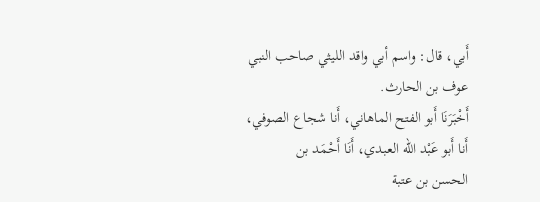أَبي، قال: واسم أبي واقد الليثي صاحب النبي
عوف بن الحارث.
أَخْبَرَنَا أَبو الفتح الماهاني، أَنا شجاع الصوفي، أَنا أَبو عَبْد اللّه العبدي، أَنَا أَحْمَد بن
الحسن بن عتبة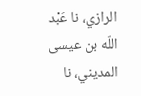الرازي، نا عَبْد اللّه بن عيسى المديني، نا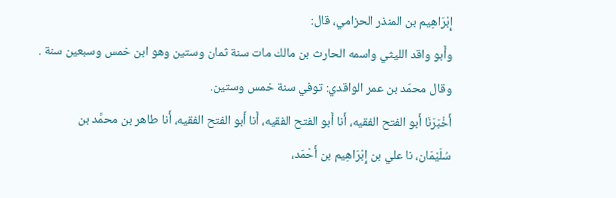إِبْرَاهِيم بن المنذر الحزامي، قال:
وأَبو واقد الليثي واسمه الحارث بن مالك مات سنة ثمان وستين وهو ابن خمس وسبعين سنة .
وقال محمّد بن عمر الواقدي: توفي سنة خمس وستين.
أَخْبَرَنَا أَبو الفتح الفقيه، أَنا أَبو الفتح الفقيه، أَنا أَبو الفتح الفقيه، أَنا طاهر بن محمَّد بن
سُلَيْمَان، نا علي بن إِبْرَاهِيم بن أَحْمَد،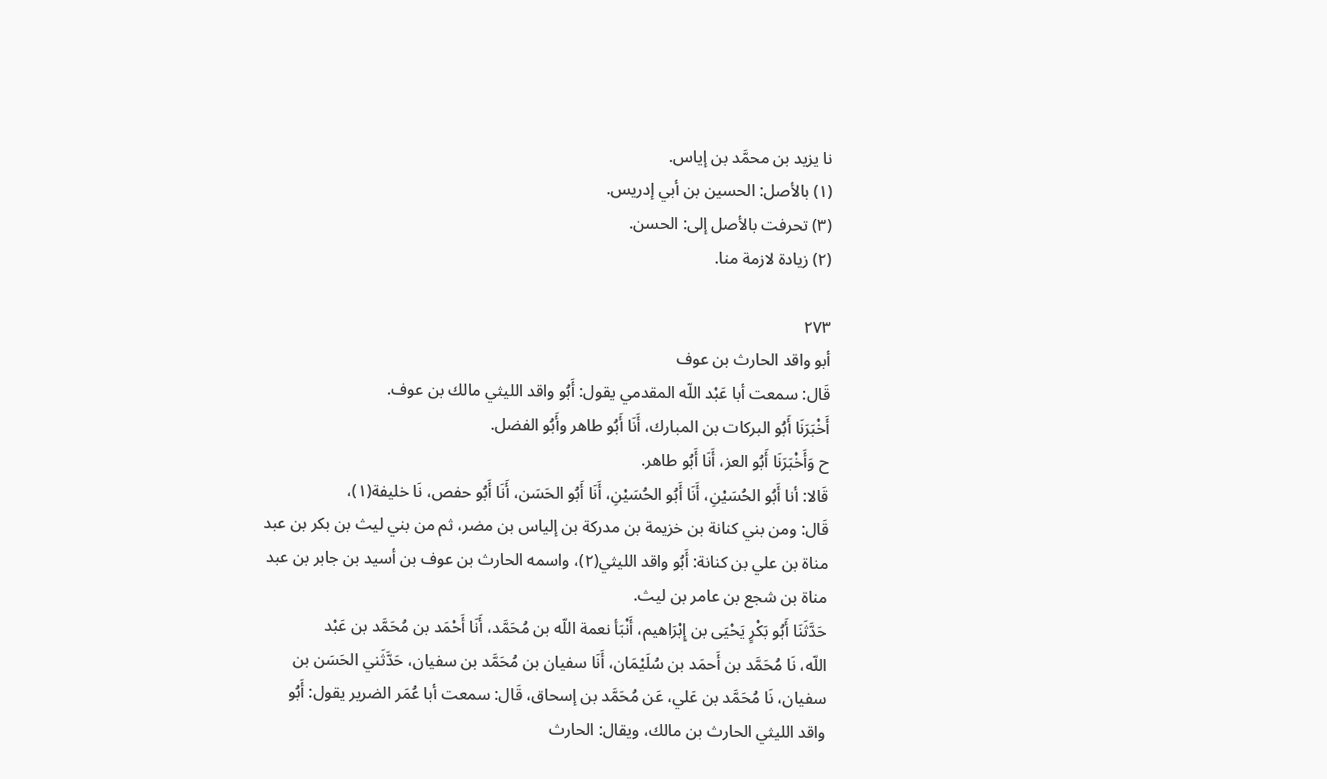نا يزيد بن محمَّد بن إياس.
(١) بالأصل: الحسين بن أبي إدريس.
(٣) تحرفت بالأصل إلى: الحسن.
(٢) زيادة لازمة منا.

٢٧٣
أبو واقد الحارث بن عوف
قَال: سمعت أبا عَبْد اللّه المقدمي يقول: أَبُو واقد الليثي مالك بن عوف.
أَخْبَرَنَا أَبُو البركات بن المبارك، أَنَا أَبُو طاهر وأَبُو الفضل.
ح وَأَخْبَرَنَا أَبُو العز، أَنَا أَبُو طاهر.
قَالا: أنا أَبُو الحُسَيْنِ، أَنَا أَبُو الحُسَيْنِ، أَنَا أَبُو الحَسَن، أَنَا أَبُو حفص، نَا خليفة(١)،
قَال: ومن بني كنانة بن خزيمة بن مدركة بن إلياس بن مضر، ثم من بني ليث بن بكر بن عبد
مناة بن علي بن كنانة: أَبُو واقد الليثي(٢)، واسمه الحارث بن عوف بن أسيد بن جابر بن عبد
مناة بن شجع بن عامر بن لیث.
حَدَّثَنَا أَبُو بَكْرٍ يَحْيَى بن إِبْرَاهيم، أَنْبَأ نعمة اللّه بن مُحَمَّد، أَنَا أَحْمَد بن مُحَمَّد بن عَبْد
اللّه، نَا مُحَمَّد بن أَحمَد بن سُلَيْمَان، أَنَا سفيان بن مُحَمَّد بن سفيان، حَدَّثَني الحَسَن بن
سفيان، نَا مُحَمَّد بن عَلي، عَن مُحَمَّد بن إسحاق، قَال: سمعت أبا عُمَر الضرير يقول: أَبُو
واقد الليثي الحارث بن مالك، ويقال: الحارث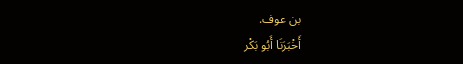بن عوف.
أَخْبَرَنَا أَبُو بَكْر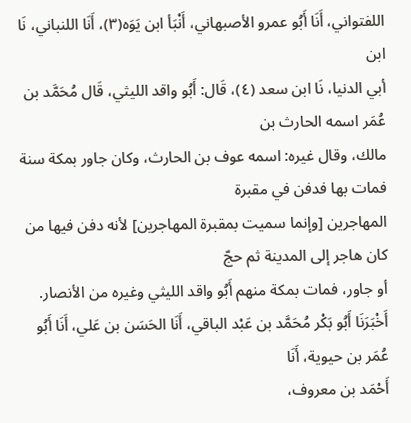اللفتواني، أَنَا أَبُو عمرو الأصبهاني، أَنْبَأ ابن يَوَه(٣)، أَنَا اللنباني، نَا ابن
أبي الدنيا، نَا ابن سعد (٤)، قَال: أَبُو واقد الليثي، قَال مُحَمَّد بن عُمَر اسمه الحارث بن
مالك، وقال غيره: اسمه عوف بن الحارث، وكان جاور بمكة سنة فمات بها فدفن في مقبرة
المهاجرين [وإنما سميت بمقبرة المهاجرين] لأنه دفن فيها من كان هاجر إلى المدينة ثم حجّ
أو جاور، فمات بمكة منهم أَبُو واقد الليثي وغيره من الأنصار.
أَخْبَرَنَا أَبُو بَكْر مُحَمَّد بن عَبْد الباقي، أَنَا الحَسَن بن عَلي، أَنَا أَبُو عُمَر بن حيوية، أَنَا
أَحْمَد بن معروف،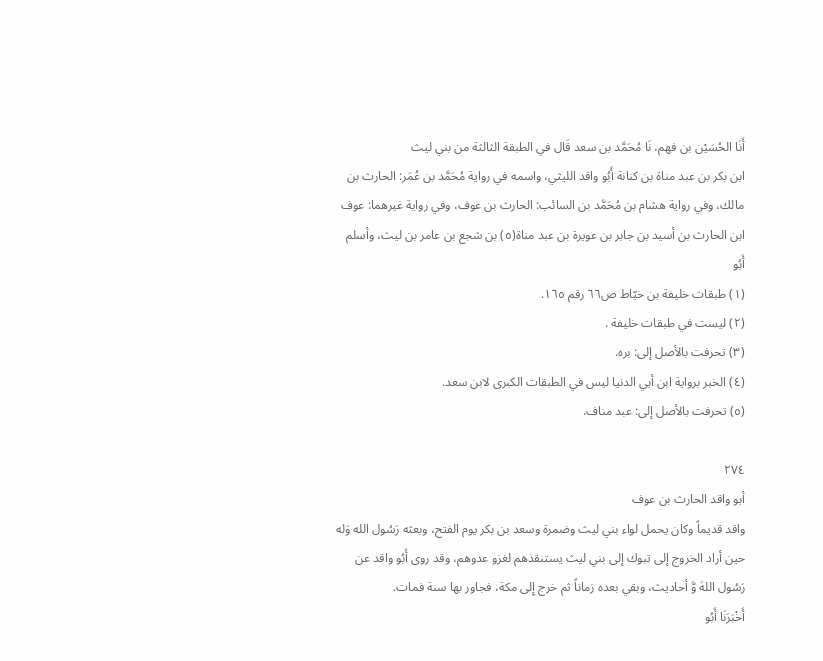أَنَا الحُسَيْن بن فهم، نَا مُحَمَّد بن سعد قَال في الطبقة الثالثة من بني ليث
ابن بكر بن عبد مناة بن كنانة أَبُو واقد الليثي، واسمه في رواية مُحَمَّد بن عُمَر: الحارث بن
مالك، وفي رواية هشام بن مُحَمَّد بن السائب: الحارث بن عوف، وفي رواية غيرهما: عوف
ابن الحارث بن أسيد بن جابر بن عويرة بن عبد مناة(٥) بن شجع بن عامر بن ليث، وأسلم أَبُو
(١) طبقات خليفة بن خيّاط ص٦٦ رقم ١٦٥.
(٢) ليست في طبقات خليفة .
(٣) تحرفت بالأصل إلى: بره.
(٤) الخبر برواية ابن أبي الدنيا ليس في الطبقات الكبرى لابن سعد.
(٥) تحرفت بالأصل إلى: عبد مناف.

٢٧٤
أبو واقد الحارث بن عوف
واقد قديماً وكان يحمل لواء بني ليث وضمرة وسعد بن بكر يوم الفتح، وبعثه رَسُول الله وَله
حين أراد الخروج إلى تبوك إلى بني ليث يستنقذهم لغزو عدوهم، وقد روى أَبُو واقد عن
رَسُول اللهَ وَّ أحاديث، وبقي بعده زماناً ثم خرج إِلى مكة، فجاور بها سنة فمات.
أَخْبَرَنَا أَبُو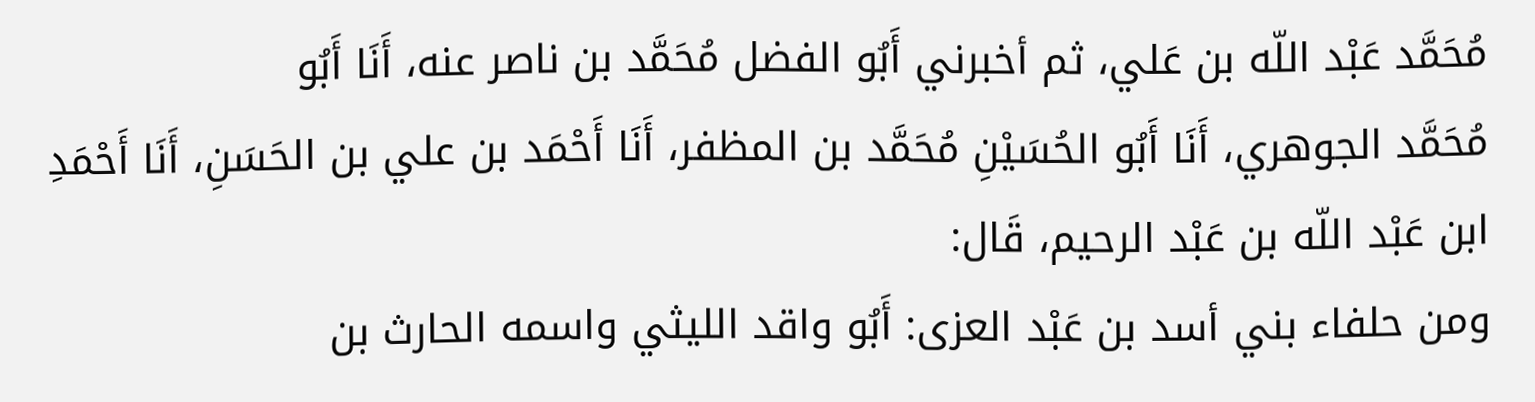مُحَمَّد عَبْد اللّه بن عَلي، ثم أخبرني أَبُو الفضل مُحَمَّد بن ناصر عنه، أَنَا أَبُو
مُحَمَّد الجوهري، أَنَا أَبُو الحُسَيْنِ مُحَمَّد بن المظفر، أَنَا أَحْمَد بن علي بن الحَسَنِ، أَنَا أَحْمَدِ
ابن عَبْد اللّه بن عَبْد الرحيم، قَال:
ومن حلفاء بني أسد بن عَبْد العزى: أَبُو واقد الليثي واسمه الحارث بن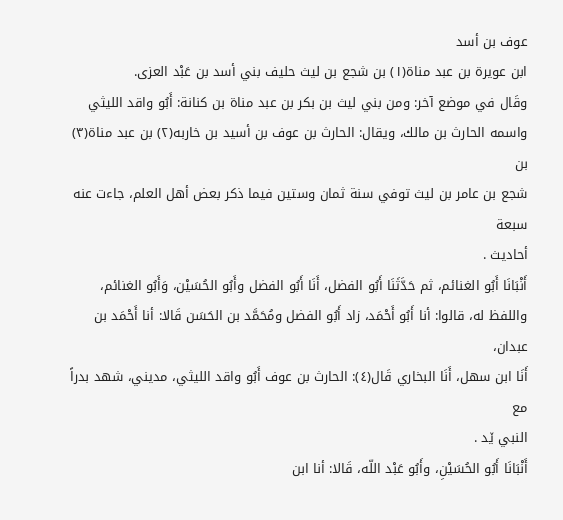عوف بن أسد
ابن عويرة بن عبد مناة(١) بن شجع بن ليث حليف بني أسد بن عَبْد العزى.
وقَال في موضع آخر: ومن بني ليث بن بكر بن عبد مناة بن كنانة: أَبُو واقد الليثي
واسمه الحارث بن مالك، ويقال: الحارث بن عوف بن أسيد بن خاربه(٢) بن عبد مناة(٣) بن
شجع بن عامر بن ليث توفي سنة ثمان وستين فيما ذكر بعض أهل العلم، جاءت عنه سبعة
أحاديث .
أَنْبَانَا أَبُو الغنائم، ثم حَدَّثَنَا أَبُو الفضل، أَنَا أَبُو الفضل وأَبُو الحُسَيْن، وَأَبُو الغنائم،
واللفظ له، قالوا: أنا أَبُو أَحْمَد، زاد أَبُو الفضل ومُحَمَّد بن الحَسَن قَالا: أنا أَحْمَد بن عبدان،
أَنَا ابن سهل، أَنَا البخاري قَال(٤): الحارث بن عوف أَبُو واقد الليثي، مديني، شهد بدراً مع
النبي ێد .
أَنْبَانَا أَبُو الحُسَيْنِ، وأَبُو عَبْد اللّه، قَالا: أنا ابن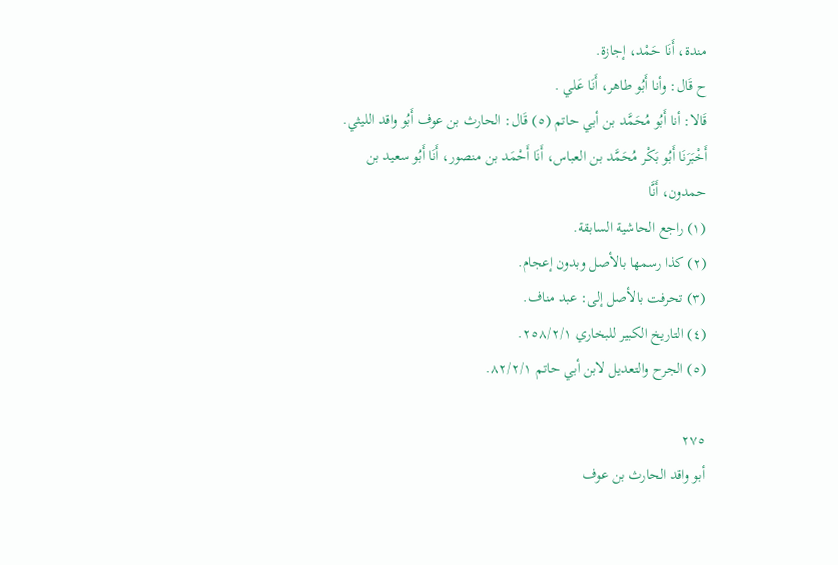مندة، أَنَا حَمْد، إجازة.
ح قَال: وأنا أَبُو طاهر، أَنَا عَلي .
قَالا: أنا أَبُو مُحَمَّد بن أبي حاتم (٥) قَال: الحارث بن عوف أَبُو واقد الليثي.
أَخْبَرَنَا أَبُو بَكْر مُحَمَّد بن العباس، أَنَا أَحْمَد بن منصور، أَنَا أَبُو سعيد بن حمدون، أَنَّا
(١) راجع الحاشية السابقة.
(٢) كذا رسمها بالأصل وبدون إعجام.
(٣) تحرفت بالأصل إلى: عبد مناف.
(٤) التاريخ الكبير للبخاري ٢٥٨/٢/١.
(٥) الجرح والتعديل لابن أبي حاتم ٨٢/٢/١.

٢٧٥
أبو واقد الحارث بن عوف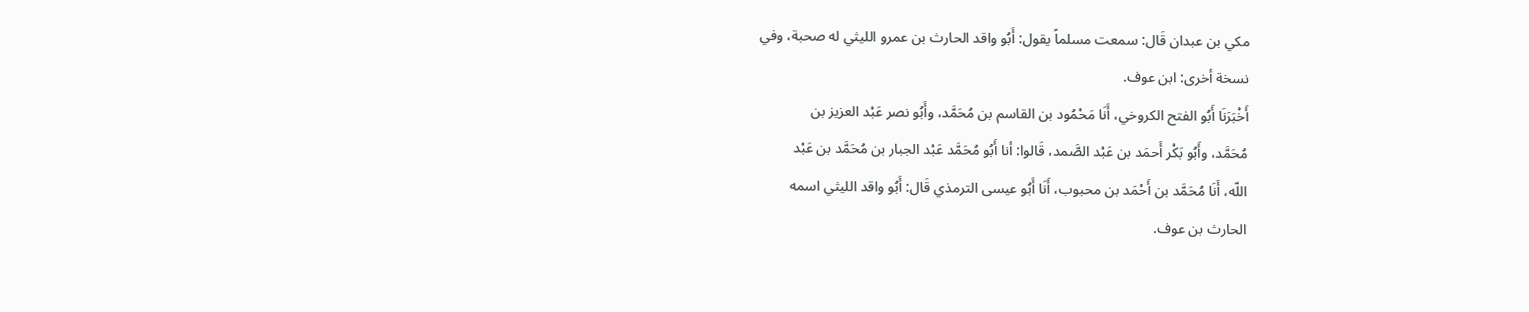مكي بن عبدان قَال: سمعت مسلماً يقول: أَبُو واقد الحارث بن عمرو الليثي له صحبة، وفي
نسخة أخرى: ابن عوف.
أَخْبَرَنَا أَبُو الفتح الكروخي، أَنَا مَحْمُود بن القاسم بن مُحَمَّد، وأَبُو نصر عَبْد العزيز بن
مُحَمَّد، وأَبُو بَكْر أَحمَد بن عَبْد الصَّمد، قَالوا: أنا أَبُو مُحَمَّد عَبْد الجبار بن مُحَمَّد بن عَبْد
اللّه، أَنَا مُحَمَّد بن أَحْمَد بن محبوب، أَنَا أَبُو عيسى الترمذي قَال: أَبُو واقد الليثي اسمه
الحارث بن عوف.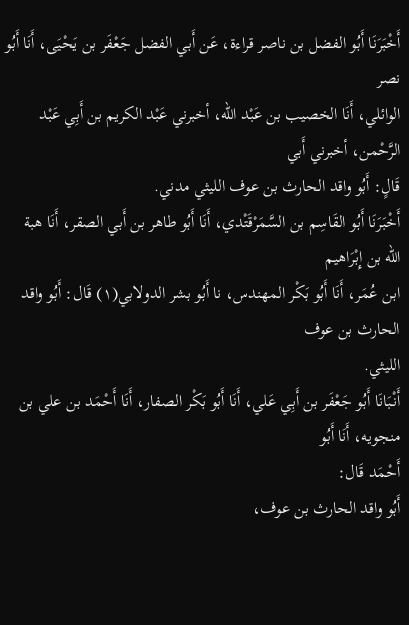أَخْبَرَنَا أَبُو الفضل بن ناصر قراءة، عَن أَبي الفضل جَعْفَر بن يَحْيَى، أَنَا أَبُو نصر
الوائلي، أَنَا الخصيب بن عَبْد اللّه، أخبرني عَبْد الكريم بن أَبِي عَبْد الرَّحْمن، أخبرني أَبي
قَالٍ: أَبُو واقد الحارث بن عوف الليثي مدني.
أَخْبَرَنَا أَبُو القَاسِم بن السَّمَرْقَتْدي، أَنَا أَبُو طاهر بن أَبي الصقر، أَنَا هبة اللّه بن إِبْرَاهيم
ابن عُمَر، أَنَا أَبُو بَكْر المهندس، نا أَبُو بشر الدولابي(١) قَال: أَبُو واقد الحارث بن عوف
الليثي.
أَنْبَانَا أَبُو جَعْفَر بن أَبِي عَلي، أَنَا أَبُو بَكْر الصفار، أَنَا أَحْمَد بن علي بن منجويه، أَنَا أَبُو
أَحْمَد قَال:
أَبُو واقد الحارث بن عوف،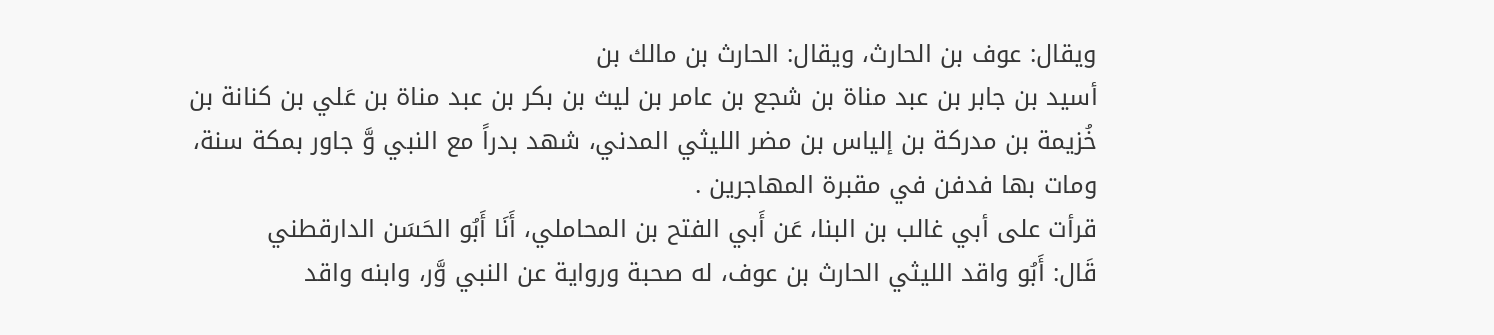ويقال: عوف بن الحارث، ويقال: الحارث بن مالك بن
أسيد بن جابر بن عبد مناة بن شجع بن عامر بن ليث بن بكر بن عبد مناة بن عَلي بن كنانة بن
خُزيمة بن مدركة بن إلياس بن مضر الليثي المدني، شهد بدراً مع النبي وَّ جاور بمكة سنة،
ومات بها فدفن في مقبرة المهاجرين .
قرأت على أبي غالب بن البنا، عَن أَبي الفتح بن المحاملي، أَنَا أَبُو الحَسَن الدارقطني
قَال: أَبُو واقد الليثي الحارث بن عوف، له صحبة ورواية عن النبي وَّر، وابنه واقد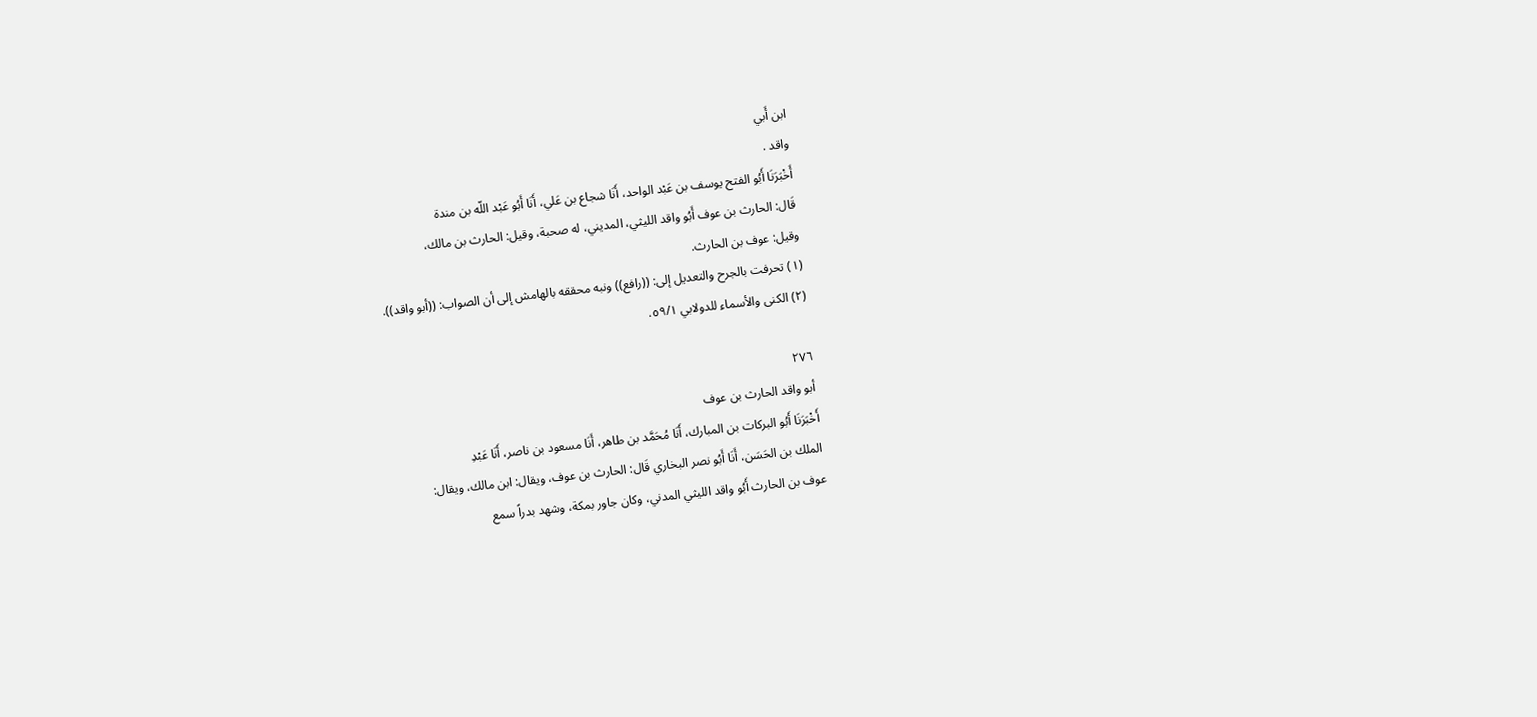ابن أَبي
واقد .
أَخْبَرَنَا أَبُو الفتح يوسف بن عَبْد الواحد، أَنَا شجاع بن عَلي، أَنَا أَبُو عَبْد اللّه بن مندة
قَال: الحارث بن عوف أَبُو واقد الليثي، المديني، له صحبة، وقيل: الحارث بن مالك،
وقيل: عوف بن الحارث.
(١) تحرفت بالجرح والتعديل إلى: ((رافع)) ونبه محققه بالهامش إلى أن الصواب: ((أبو واقد)).
(٢) الكنى والأسماء للدولابي ٥٩/١.

٢٧٦
أبو واقد الحارث بن عوف
أَخْبَرَنَا أَبُو البركات بن المبارك، أَنَا مُحَمَّد بن طاهر، أَنَا مسعود بن ناصر، أَنَا عَبْدِ
الملك بن الحَسَن، أَنَا أَبُو نصر البخاري قَال: الحارث بن عوف، ويقال: ابن مالك، ويقال:
عوف بن الحارث أَبُو واقد الليثي المدني، وكان جاور بمكة، وشهد بدراً سمع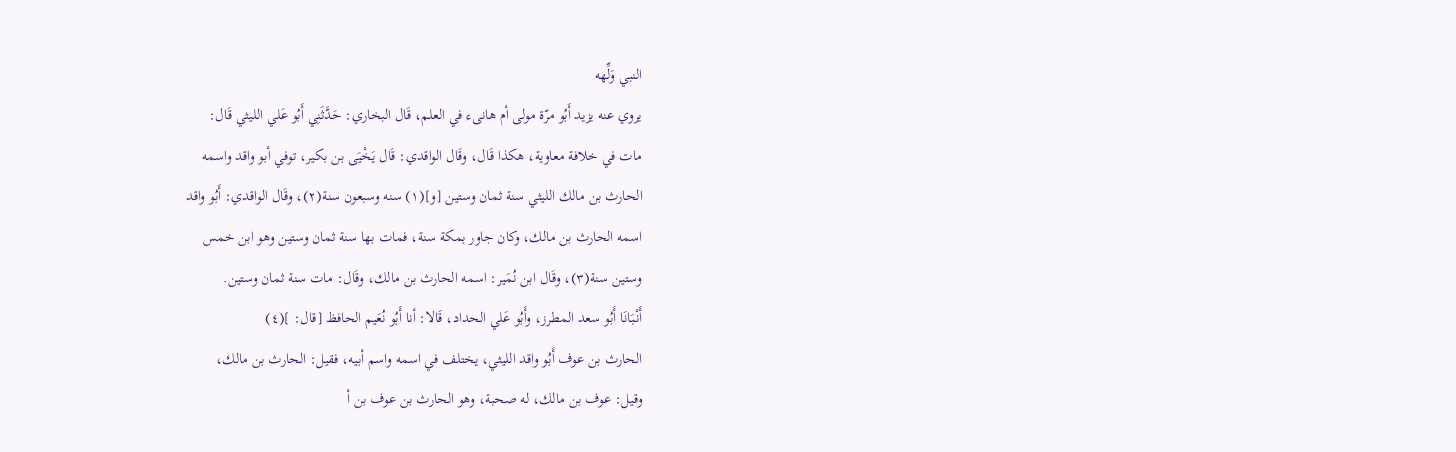النبي وَلِّهه
يروي عنه يزيد أَبُو مرّة مولى أم هانىء في العلم، قَال البخاري: حَدَّثَنِي أَبُو عَلي الليثي قَال:
مات في خلافة معاوية، هكذا قَال، وقَال الواقدي: قَال يَخْيَى بن بكير، توفي أبو واقد واسمه
الحارث بن مالك الليثي سنة ثمان وستين [و](١) سنه وسبعون سنة(٢)، وقَال الواقدي: أَبُو واقد
اسمه الحارث بن مالك، وكان جاور بمكة سنة، فمات بها سنة ثمان وستين وهو ابن خمس
وستين سنة(٣)، وقَال ابن نُمَير: اسمه الحارث بن مالك، وقَال: مات سنة ثمان وستين.
أَنْبَانَا أَبُو سعد المطرز، وأَبُو عَلي الحداد، قَالا: أنا أَبُو نُعَيم الحافظ [قال: ](٤)
الحارث بن عوف أَبُو واقد الليثي، يختلف في اسمه واسم أبيه، فقيل: الحارث بن مالك،
وقيل: عوف بن مالك، له صحبة، وهو الحارث بن عوف بن أ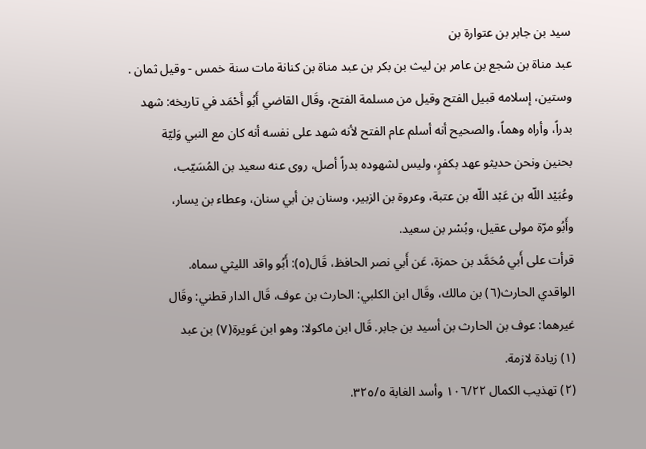سيد بن جابر بن عتوارة بن
عبد مناة بن شجع بن عامر بن ليث بن بكر بن عبد مناة بن كنانة مات سنة خمس - وقيل ثمان .
وستين، إسلامه قبيل الفتح وقيل من مسلمة الفتح، وقَال القاضي أَبُو أَحْمَد في تاريخه: شهد
بدراً، وأراه وهماً، والصحيح أنه أسلم عام الفتح لأنه شهد على نفسه أنه كان مع النبي وَليّة
بحنين ونحن حديثو عهد بكفرٍ، وليس لشهوده بدراً أصل، روى عنه سعيد بن المُسَيّب،
وعُبَيْد اللّه بن عَبْد اللّه بن عتبة، وعروة بن الزبير، وسنان بن أبي سنان، وعطاء بن يسار،
وأَبُو مرّة مولى عقيل، وبُسْر بن سعيد.
قرأت على أَبي مُحَمَّد بن حمزة، عَن أَبي نصر الحافظ، قَال(٥): أَبُو واقد الليثي سماه.
الواقدي الحارث(٦) بن مالك، وقَال ابن الكلبي: الحارث بن عوف، قَال الدار قطني: وقَال
غيرهما: عوف بن الحارث بن أسيد بن جابر. قَال ابن ماكولا: وهو ابن عَويرة(٧) بن عبد
(١) زيادة لازمة.
(٢) تهذيب الكمال ١٠٦/٢٢ وأسد الغابة ٣٢٥/٥.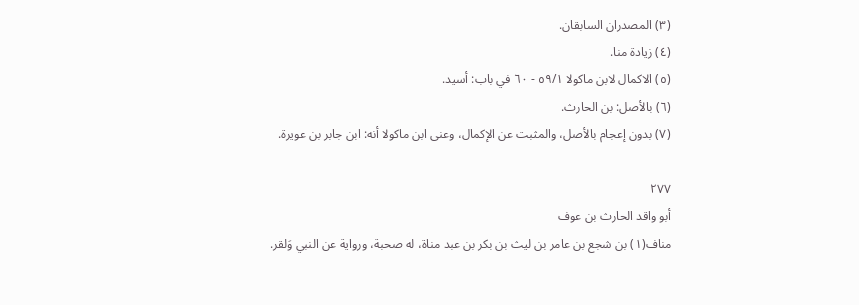(٣) المصدران السابقان.
(٤) زيادة منا.
(٥) الاكمال لابن ماكولا ٥٩/١ - ٦٠ في باب: أسيد.
(٦) بالأصل: بن الحارث.
(٧) بدون إعجام بالأصل، والمثبت عن الإكمال، وعنى ابن ماكولا أنه: ابن جابر بن عويرة.

٢٧٧
أبو واقد الحارث بن عوف
مناف(١) بن شجع بن عامر بن ليث بن بكر بن عبد مناة، له صحبة، ورواية عن النبي وَلقر.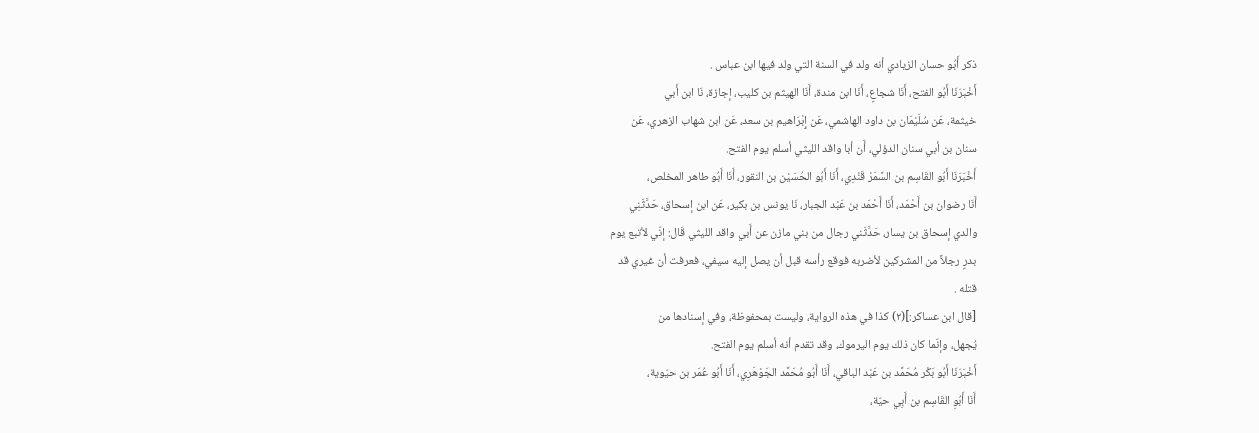ذكر أَبُو حسان الزيادي أنه ولد في السنة التي ولد فيها ابن عباس .
أَخْبَرَنَا أَبُو الفتح، أَنَا شجاعٍ، أَنَا ابن مندة، أَنَا الهيثم بن كليب، إجازة، نَا ابن أَبي
خيثمة، عَن سُلَيْمَان بن داود الهاشمي، عَن إِبْرَاهيم بن سعد، عَن ابن شهاب الزهري، عَن
سنان بن أبي سنان الدؤلي، أَن أبا واقد الليثي أسلم يوم الفتح.
أَخْبَرَنَا أَبُو القَاسِم بن السَّمَرْ قَنْدِي، أَنَا أَبُو الحُسَيْن بن النقور، أَنَا أَبُو طاهر المخلص،
أَنَا رضوان بن أَحْمَد، أَنَا أَحْمَد بن عَبْد الجبار، نَا يونس بن بكير، عَن ابن إسحاق، حَدَّثَنِي
والدي إسحاق بن يسار، حَدَّثَني رجال من بني مازن عن أَبي واقد الليثي قَال: إنّي لأتبع يوم
بدرٍ رجلاً من المشركين لأضربه فوقع رأسه قبل أن يصل إليه سيفي، فعرفت أن غيري قد
قتله .
[قال ابن عساكر:](٢) كذا في هذه الرواية، وليست بمحفوظة، وفي إسنادها من
يُجهل، وإنّما كان ذلك يوم اليرموك، وقد تقدم أنه أسلم يوم الفتح.
أَخْبَرَنَا أَبُو بَكْر مُحَمَّد بن عَبْد الباقي، أَنَا أَبُو مُحَمَّد الجَوْهَرِي، أَنَا أَبُو عُمَر بن حيّوية،
أَنَا أَبُوِ القَاسِم بن أَبِي حيّة،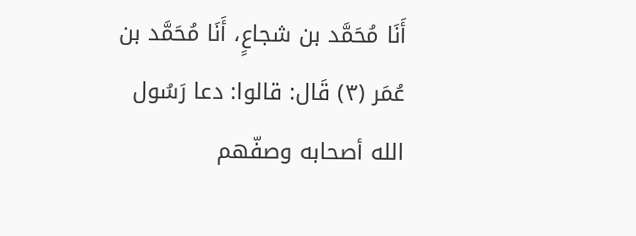أَنَا مُحَمَّد بن شجاعٍ، أَنَا مُحَمَّد بن عُمَر (٣) قَال: قالوا: دعا رَسُول
الله أصحابه وصفّهم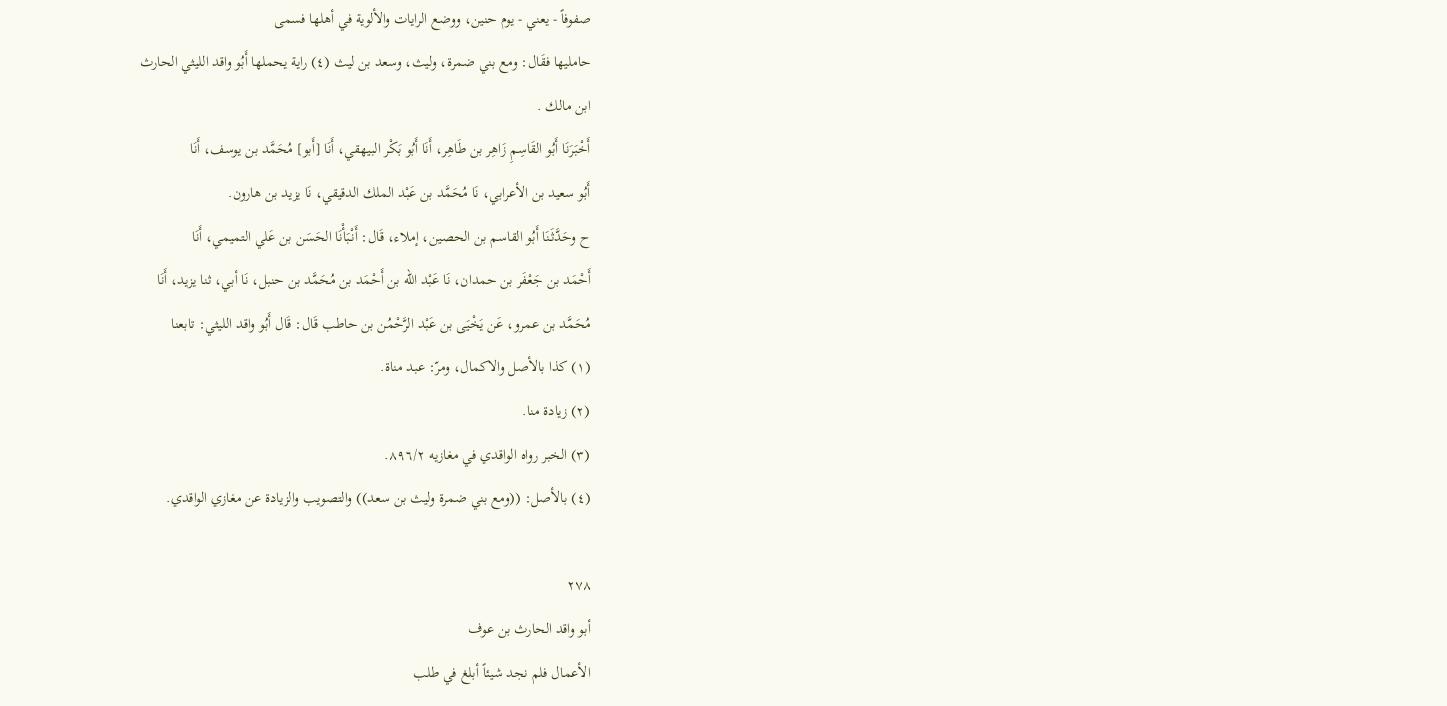صفوفاً - يعني - يوم حنين، ووضع الرايات والألوية في أهلها فسمى
حامليها فقَال: ومع بني ضمرة، وليث، وسعد بن ليث (٤) راية يحملها أَبُو واقد الليثي الحارث
ابن مالك .
أَخْبَرَنَا أَبُو القَاسِمِ زَاهِر بن طَاهِر، أَنَا أَبُو بَكْر البيهقي، أَنَا [أَبو] مُحَمَّد بن يوسف، أَنَا
أَبُو سعيد بن الأعرابي، نَا مُحَمَّد بن عَبْد الملك الدقيقي، نَا يزيد بن هارون.
ح وحَدَّثَنَا أَبُو القاسم بن الحصين، إملاء، قَال: أَنْبَأْنَا الحَسَن بن عَلي التميمي، أَنَا
أَحْمَد بن جَعْفَر بن حمدان، نَا عَبْد اللّه بن أَحْمَد بن مُحَمَّد بن حنبل، نَا أبي، ثنا يزيد، أَنَا
مُحَمَّد بن عمرو، عَن يَخْيَى بن عَبْد الرَّحْمُن بن حاطب قَال: قَال أَبُو واقد الليثي: تابعنا
(١) كذا بالأصل والاكمال، ومرّ: عبد مناة.
(٢) زيادة منا.
(٣) الخبر رواه الواقدي في مغازيه ٨٩٦/٢.
(٤) بالأصل: ((ومع بني ضمرة وليث بن سعد)) والتصويب والزيادة عن مغازي الواقدي.

٢٧٨
أبو واقد الحارث بن عوف
الأعمال فلم نجد شيئاً أبلغ في طلب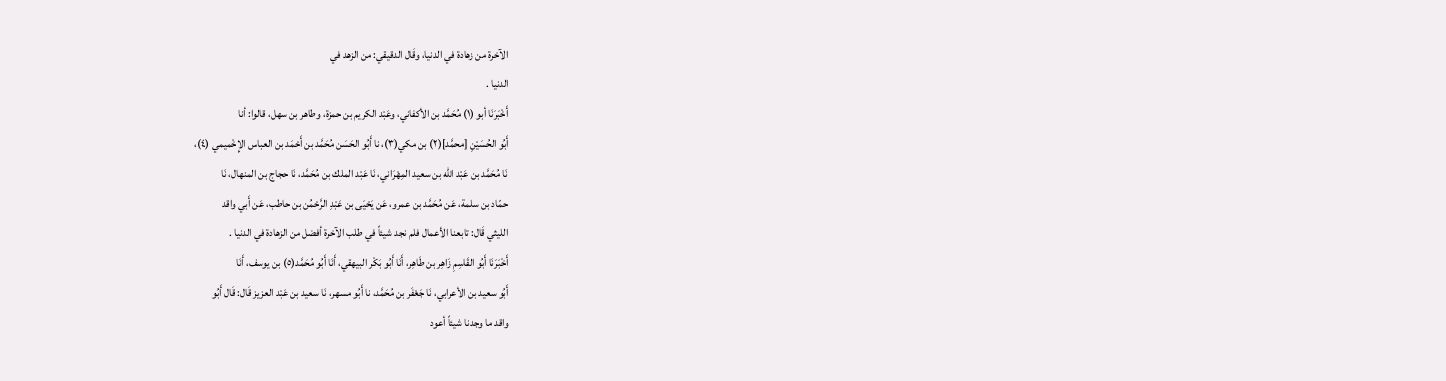الآخرة من زهادة في الدنيا، وقَال الدقيقي: من الزهد في
الدنيا .
أَخْبَرَنَا أبو (١) مُحَمَّد بن الأكفاني، وعَبْد الكريم بن حمزة، وطاهر بن سهل، قالوا: أنا
أَبُو الحُسَيْنِ [محمَّد](٢) بن مكي(٣)، نا أَبُو الحَسَن مُحَمَّد بن أَحْمَد بن العباس الإِخْميمي (٤)،
نَا مُحَمَّد بن عَبْد اللّه بن سعيد المِهْرَاني، نَا عَبْد الملك بن مُحَمَّد، نَا حجاج بن المنهال، نَا
حمّاد بن سلمة، عَن مُحَمَّد بن عمرو، عَن يَحْيَى بن عَبْدِ الرَّحْمُن بن حاطب، عَن أَبي واقد
الليثي قَال: تابعنا الأعمال فلم نجد شيئاً في طلب الآخرة أفضل من الزهادة في الدنيا .
أَخْبَرَنَا أَبُو القَاسِمِ زَاهِر بن طَاهِر، أَنَا أَبُو بَكْر البيهقي، أَنَا أَبُو مُحَمَّد(٥) بن يوسف، أَنَا
أَبُو سعيد بن الأعرابي، نَا جَعْفَر بن مُحَمَّد، نا أَبُو مسهر، نَا سعيد بن عَبْد العزيز قَال: قَال أَبُو
واقد ما وجدنا شيئاً أعود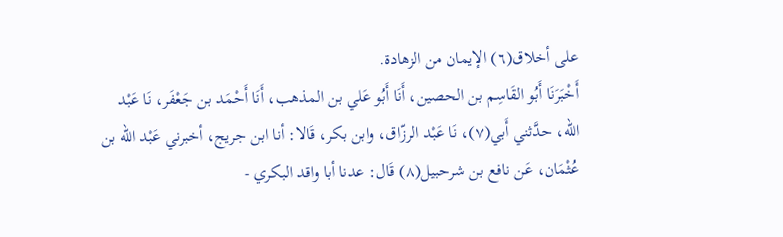على أخلاق(٦) الإيمان من الزهادة.
أَخْبَرَنَا أَبُو القَاسِم بن الحصين، أَنَا أَبُو عَلي بن المذهب، أَنَا أَحْمَد بن جَعْفَر، نَا عَبْد
اللّه، حدَّثني أَبي(٧)، نَا عَبْد الرزّاق، وابن بكر، قَالا: أنا ابن جريج، أخبرني عَبْد اللّه بن
عُثْمَان، عَن نافع بن شرحبيل(٨) قَال: عدنا أبا واقد البكري -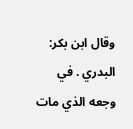وقال ابن بكر: البدري . في
وجعه الذي مات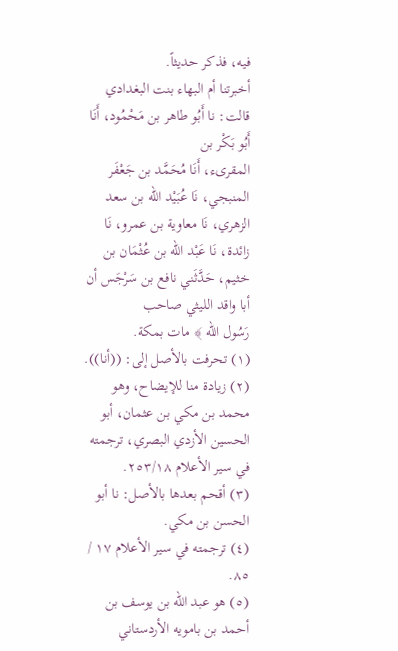فيه، فذكر حديثاً.
أخبرتنا أم البهاء بنت البغدادي قالت: نا أَبُو طاهر بن مَحْمُود، أَنَا أَبُو بَكْر بن
المقرىء، أَنَا مُحَمَّد بن جَعْفَر المنبجي، نَا عُبَيْد اللّه بن سعد الزهري، نَا معاوية بن عمرو، نَا
زائدة، نَا عَبْد اللّه بن عُثْمَان بن خثيم، حَدَّثَني نافع بن سَرْجَس أن أبا واقد الليثي صاحب
رَسُول الله ﴾ مات بمكة.
(١) تحرفت بالأصل إلى: ((أنا)).
(٢) زيادة منا للإيضاح، وهو محمد بن مكي بن عثمان، أبو الحسين الأزدي البصري، ترجمته في سير الأعلام ٢٥٣/١٨.
(٣) أقحم بعدها بالأصل: نا أبو الحسن بن مكي.
(٤) ترجمته في سير الأعلام ١٧ / ٨٥.
(٥) هو عبد الله بن يوسف بن أحمد بن بامويه الأردستاني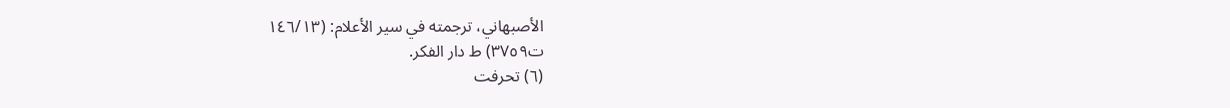الأصبهاني، ترجمته في سير الأعلام: (١٤٦/١٣
ت٣٧٥٩) ط دار الفكر.
(٦) تحرفت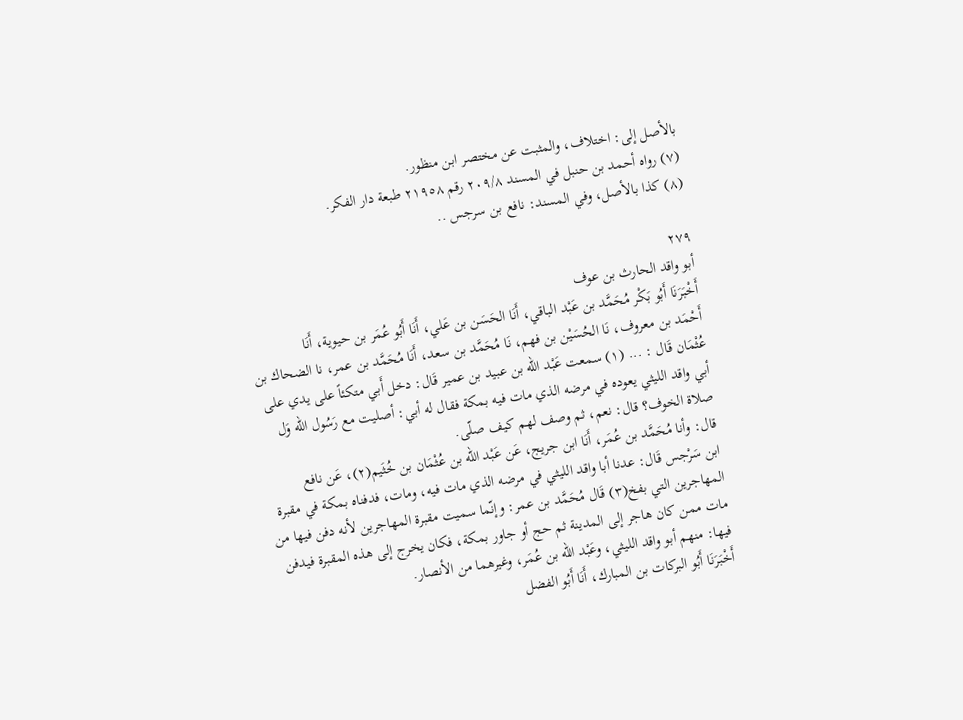بالأصل إلى: اختلاف، والمثبت عن مختصر ابن منظور.
(٧) رواه أحمد بن حنبل في المسند ٢٠٩/٨ رقم ٢١٩٥٨ طبعة دار الفكر.
(٨) كذا بالأصل، وفي المسند: نافع بن سرجس ..

٢٧٩
أبو واقد الحارث بن عوف
أَخْبَرَنَا أَبُو بَكْر مُحَمَّد بن عَبْد الباقي، أَنَا الحَسَن بن عَلي، أَنَا أَبُو عُمَر بن حيوية، أَنَا
أَحْمَد بن معروف، نَا الحُسَيْن بن فهم، نَا مُحَمَّد بن سعد، أَنَا مُحَمَّد بن عمر، نا الضحاك بن
عُثْمَان قَال : ... (١) سمعت عَبْد اللّه بن عبيد بن عمير قَال: دخل أَبي متكئاً على يدي على
أبي واقد الليثي يعوده في مرضه الذي مات فيه بمكة فقال له أبي: أصليت مع رَسُول الله وَل
صلاة الخوف؟ قال: نعم، ثم وصف لهم کیف صلّى.
قال: وأنا مُحَمَّد بن عُمَر، أَنَا ابن جريج، عَن عَبْد اللّه بن عُثْمَان بن خُثَيم(٢)، عَن نافع
ابن سَرْجس قَال: عدنا أبا واقد الليثي في مرضه الذي مات فيه، ومات، فدفناه بمكة في مقبرة
المهاجرين التي بفخ(٣) قَال مُحَمَّد بن عمر: وإنّما سميت مقبرة المهاجرين لأنه دفن فيها من
مات ممن كان هاجر إلى المدينة ثم حج أو جاور بمكة، فكان يخرج إلى هذه المقبرة فيدفن
فيها: منهم أبو واقد الليثي، وعَبْد اللّه بن عُمَر، وغيرهما من الأنصار.
أَخْبَرَنَا أَبُو البركات بن المبارك، أَنَا أَبُو الفضل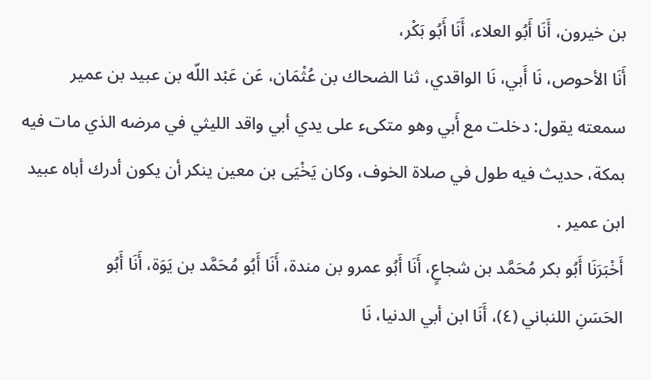بن خيرون، أَنَا أَبُو العلاء، أَنَا أَبُو بَكْر،
أَنَا الأحوص، نَا أَبي، نَا الواقدي، ثنا الضحاك بن عُثْمَان، عَن عَبْد اللّه بن عبيد بن عمير
سمعته يقول: دخلت مع أَبي وهو متكىء على يدي أبي واقد الليثي في مرضه الذي مات فيه
بمكة، حديث فيه طول في صلاة الخوف، وكان يَخْيَى بن معين ينكر أن يكون أدرك أباه عبيد
ابن عمير .
أَخْبَرَنَا أَبُو بكر مُحَمَّد بن شجاعٍ، أَنَا أَبُو عمرو بن مندة، أَنَا أَبُو مُحَمَّد بن يَوَة، أَنَا أَبُو
الحَسَنِ اللنباني (٤)، أَنَا ابن أبي الدنيا، نَا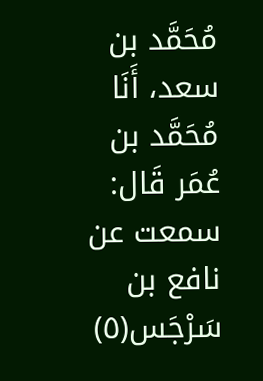مُحَمَّد بن سعد، أَنَا مُحَمَّد بن عُمَر قَال: سمعت عن
نافع بن سَرْجَس(٥)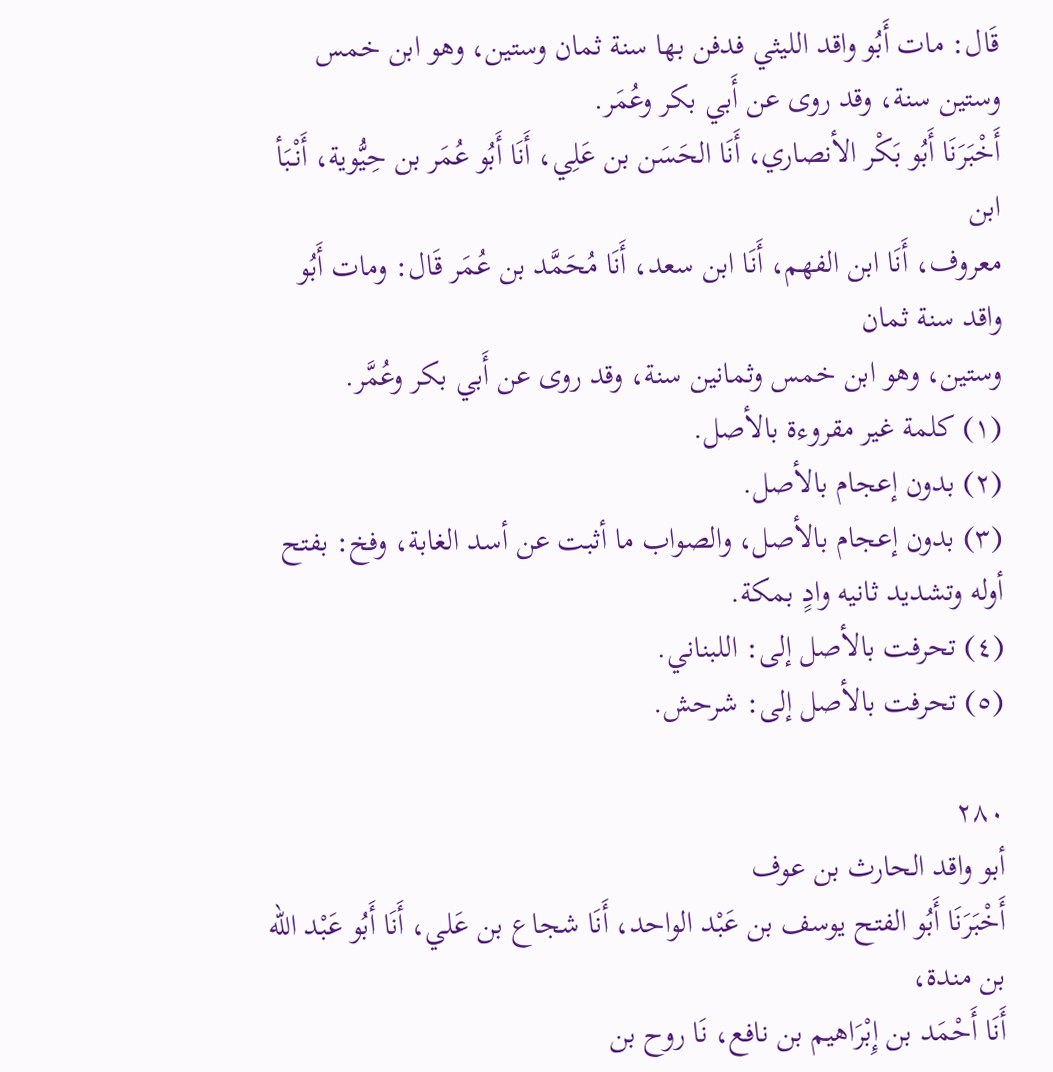قَال: مات أَبُو واقد الليثي فدفن بها سنة ثمان وستين، وهو ابن خمس
وستين سنة، وقد روى عن أَبي بكر وعُمَر.
أَخْبَرَنَا أَبُو بَكْر الأنصاري، أَنَا الحَسَن بن عَلِي، أَنَا أَبُو عُمَر بن حِيُّوية، أَنْبَأ ابن
معروف، أَنَا ابن الفهم، أَنَا ابن سعد، أَنَا مُحَمَّد بن عُمَر قَال: ومات أَبُو واقد سنة ثمان
وستين، وهو ابن خمس وثمانين سنة، وقد روى عن أَبي بكر وعُمَّر.
(١) كلمة غير مقروءة بالأصل.
(٢) بدون إعجام بالأصل.
(٣) بدون إعجام بالأصل، والصواب ما أثبت عن أسد الغابة، وفخ: بفتح أوله وتشديد ثانيه وادٍ بمكة.
(٤) تحرفت بالأصل إلى: اللبناني.
(٥) تحرفت بالأصل إلى: شرحش.

٢٨٠
أبو واقد الحارث بن عوف
أَخْبَرَنَا أَبُو الفتح يوسف بن عَبْد الواحد، أَنَا شجاع بن عَلي، أَنَا أَبُو عَبْد اللّه بن مندة،
أَنَا أَحْمَد بن إِبْرَاهيم بن نافع، نَا روح بن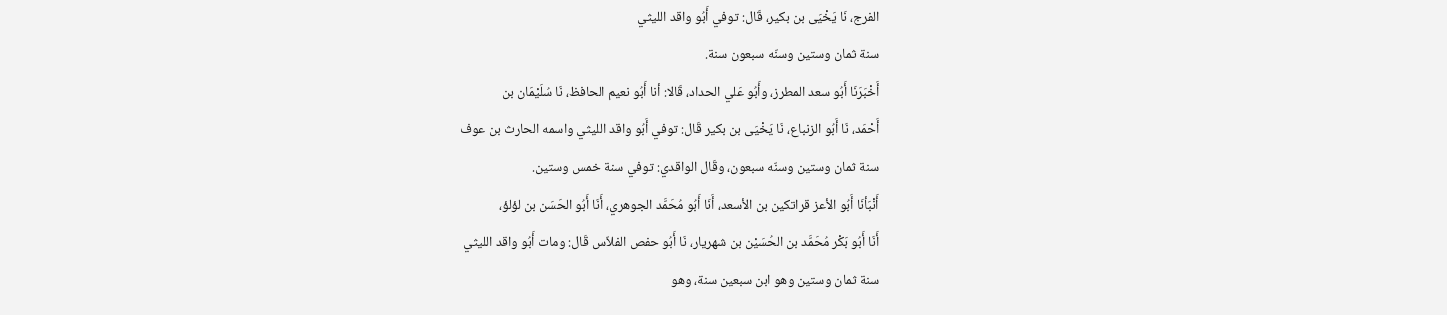الفرج، نَا يَخْيَى بن بكير، قَال: توفي أَبُو واقد الليثي
سنة ثمان وستين وسنّه سبعون سنة.
أَخْبَرَنَا أَبُو سعد المطرز، وأَبُو عَلي الحداد، قَالا: أنا أَبُو نعيم الحافظ، نَا سُلَيْمَان بن
أَحْمَد، نَا أَبُو الزنباع، نَا يَخْيَى بن بكير قَال: توفي أَبُو واقد الليثي واسمه الحارث بن عوف
سنة ثمان وستين وسنّه سبعون، وقَال الواقدي: توفي سنة خمس وستين.
أَنْبَأنَا أَبُو الأعز قراتكين بن الأسعد، أَنَا أَبُو مُحَمَّد الجوهري، أَنَا أَبُو الحَسَن بن لؤلؤ،
أَنَا أَبُو بَكْر مُحَمَّد بن الحُسَيْن بن شهريار، نَا أَبُو حفص الفلاّس قَال: ومات أَبُو واقد الليثي
سنة ثمان وستين وهو ابن سبعين سنة، وهو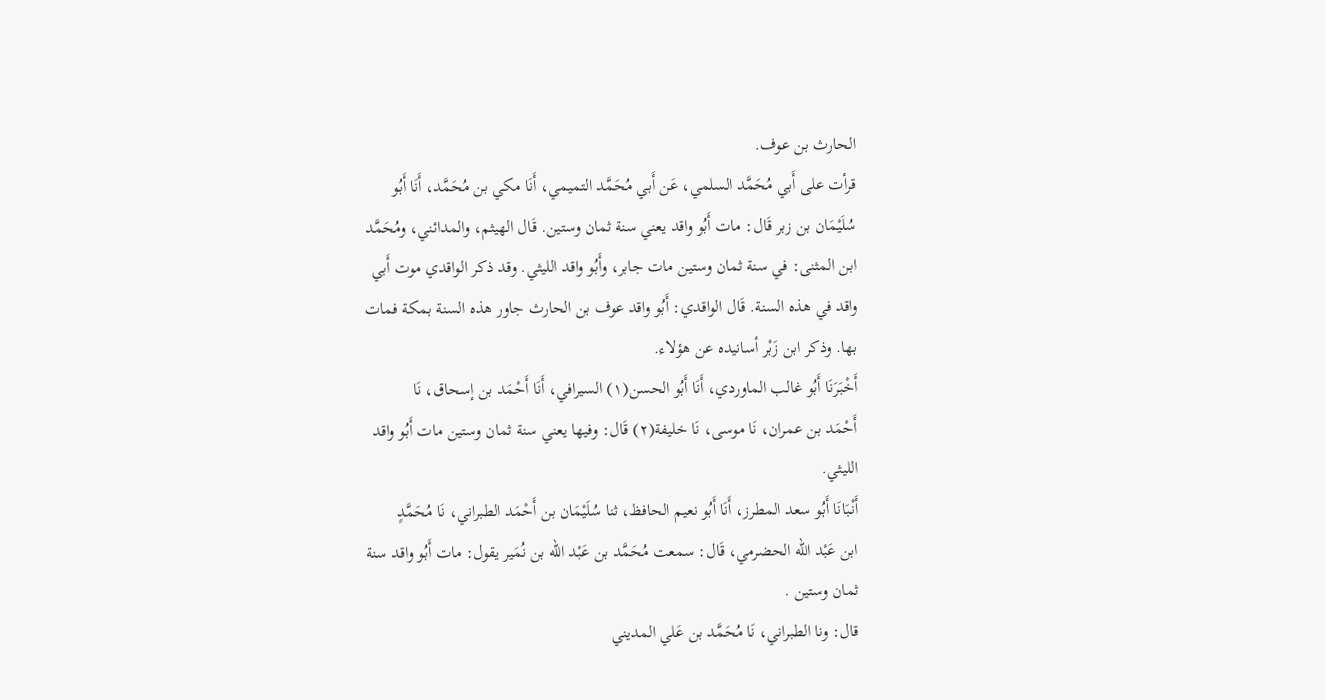الحارث بن عوف.
قرأت على أَبي مُحَمَّد السلمي، عَن أَبي مُحَمَّد التميمي، أَنَا مكي بن مُحَمَّد، أَنَا أَبُو
سُلَيْمَان بن زبر قَال: مات أَبُو واقد يعني سنة ثمان وستين. قَال الهيثم، والمدائني، ومُحَمَّد
ابن المثنى: في سنة ثمان وستين مات جابر، وأَبُو واقد الليثي. وقد ذكر الواقدي موت أَبي
واقد في هذه السنة. قَال الواقدي: أَبُو واقد عوف بن الحارث جاور هذه السنة بمكة فمات
بها. وذكر ابن زَبْر أسانيده عن هؤلاء.
أَخْبَرَنَا أَبُو غالب الماوردي، أَنَا أَبُو الحسن(١) السيرافي، أَنَا أَحْمَد بن إسحاق، نَا
أَحْمَد بن عمران، نَا موسى، نَا خليفة(٢) قَال: وفيها يعني سنة ثمان وستين مات أَبُو واقد
الليثي.
أَنْبَانَا أَبُو سعد المطرز، أَنَا أَبُو نعيم الحافظ، ثنا سُلَيْمَان بن أَحْمَد الطبراني، نَا مُحَمَّدٍ
ابن عَبْد اللّه الحضرمي، قَال: سمعت مُحَمَّد بن عَبْد اللّه بن نُمَير يقول: مات أَبُو واقد سنة
ثمان وستين .
قال: ونا الطبراني، نَا مُحَمَّد بن عَلي المديني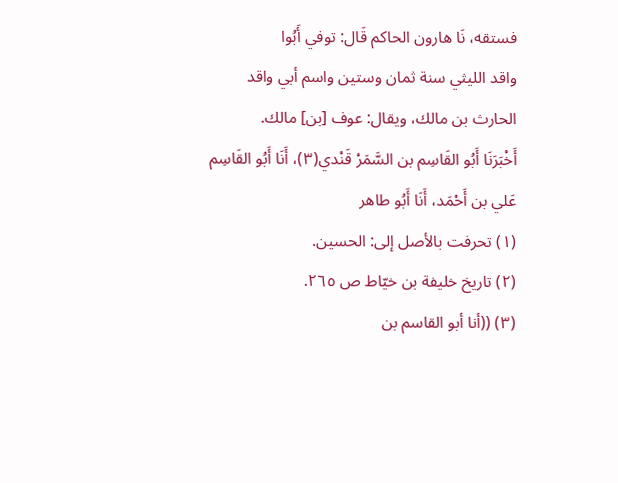فستقه، نَا هارون الحاكم قَال: توفي أَبُوا
واقد الليثي سنة ثمان وستين واسم أبي واقد الحارث بن مالك، ويقال: عوف [بن] مالك.
أَخْبَرَنَا أَبُو القَاسِم بن السَّمَرْ قَنْدي(٣)، أَنَا أَبُو القَاسِم عَلي بن أَحْمَد، أَنَا أَبُو طاهر
(١) تحرفت بالأصل إلى: الحسين.
(٢) تاريخ خليفة بن خيّاط ص ٢٦٥.
(٣) ((أنا أبو القاسم بن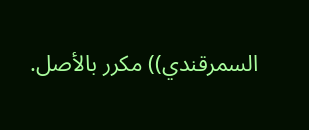السمرقندي)) مكرر بالأصل.